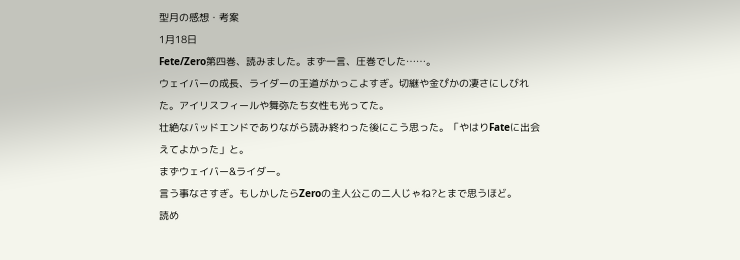型月の感想・考案
1月18日
Fete/Zero第四巻、読みました。まず一言、圧巻でした……。
ウェイバーの成長、ライダーの王道がかっこよすぎ。切継や金ぴかの凄さにしびれた。アイリスフィールや舞弥たち女性も光ってた。
壮絶なバッドエンドでありながら読み終わった後にこう思った。「やはりFateに出会えてよかった」と。
まずウェイバー&ライダー。
言う事なさすぎ。もしかしたらZeroの主人公この二人じゃね?とまで思うほど。
読め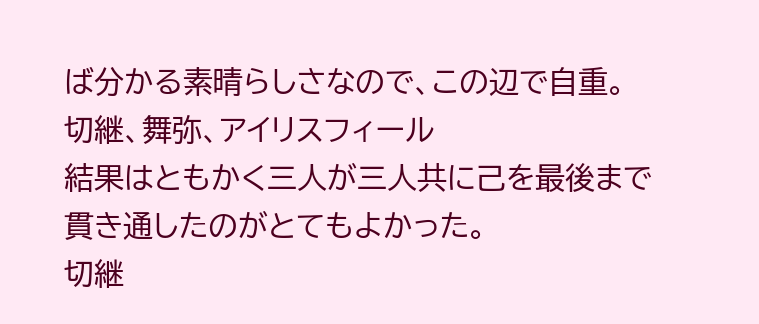ば分かる素晴らしさなので、この辺で自重。
切継、舞弥、アイリスフィール
結果はともかく三人が三人共に己を最後まで貫き通したのがとてもよかった。
切継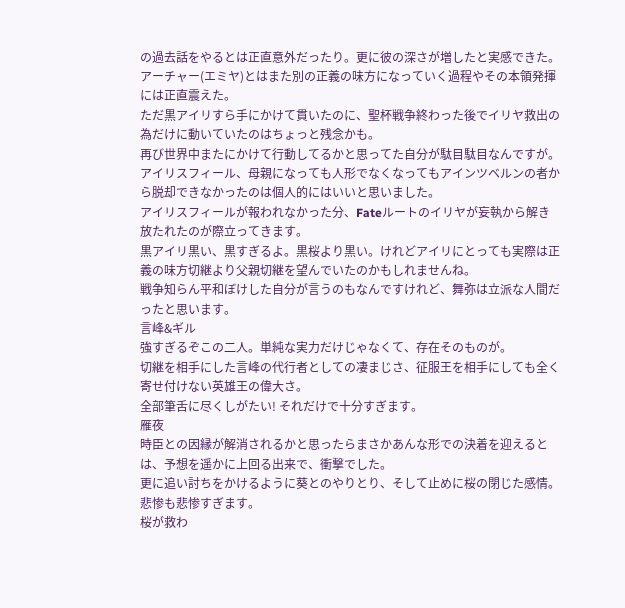の過去話をやるとは正直意外だったり。更に彼の深さが増したと実感できた。
アーチャー(エミヤ)とはまた別の正義の味方になっていく過程やその本領発揮には正直震えた。
ただ黒アイリすら手にかけて貫いたのに、聖杯戦争終わった後でイリヤ救出の為だけに動いていたのはちょっと残念かも。
再び世界中またにかけて行動してるかと思ってた自分が駄目駄目なんですが。
アイリスフィール、母親になっても人形でなくなってもアインツベルンの者から脱却できなかったのは個人的にはいいと思いました。
アイリスフィールが報われなかった分、Fateルートのイリヤが妄執から解き放たれたのが際立ってきます。
黒アイリ黒い、黒すぎるよ。黒桜より黒い。けれどアイリにとっても実際は正義の味方切継より父親切継を望んでいたのかもしれませんね。
戦争知らん平和ぼけした自分が言うのもなんですけれど、舞弥は立派な人間だったと思います。
言峰&ギル
強すぎるぞこの二人。単純な実力だけじゃなくて、存在そのものが。
切継を相手にした言峰の代行者としての凄まじさ、征服王を相手にしても全く寄せ付けない英雄王の偉大さ。
全部筆舌に尽くしがたい! それだけで十分すぎます。
雁夜
時臣との因縁が解消されるかと思ったらまさかあんな形での決着を迎えるとは、予想を遥かに上回る出来で、衝撃でした。
更に追い討ちをかけるように葵とのやりとり、そして止めに桜の閉じた感情。悲惨も悲惨すぎます。
桜が救わ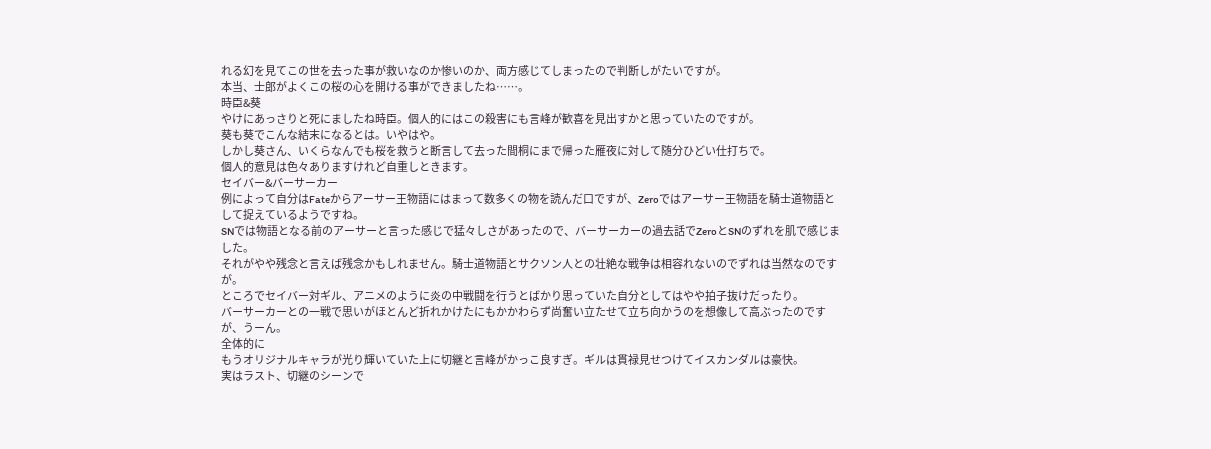れる幻を見てこの世を去った事が救いなのか惨いのか、両方感じてしまったので判断しがたいですが。
本当、士郎がよくこの桜の心を開ける事ができましたね……。
時臣&葵
やけにあっさりと死にましたね時臣。個人的にはこの殺害にも言峰が歓喜を見出すかと思っていたのですが。
葵も葵でこんな結末になるとは。いやはや。
しかし葵さん、いくらなんでも桜を救うと断言して去った間桐にまで帰った雁夜に対して随分ひどい仕打ちで。
個人的意見は色々ありますけれど自重しときます。
セイバー&バーサーカー
例によって自分はFateからアーサー王物語にはまって数多くの物を読んだ口ですが、Zeroではアーサー王物語を騎士道物語として捉えているようですね。
SNでは物語となる前のアーサーと言った感じで猛々しさがあったので、バーサーカーの過去話でZeroとSNのずれを肌で感じました。
それがやや残念と言えば残念かもしれません。騎士道物語とサクソン人との壮絶な戦争は相容れないのでずれは当然なのですが。
ところでセイバー対ギル、アニメのように炎の中戦闘を行うとばかり思っていた自分としてはやや拍子抜けだったり。
バーサーカーとの一戦で思いがほとんど折れかけたにもかかわらず尚奮い立たせて立ち向かうのを想像して高ぶったのですが、うーん。
全体的に
もうオリジナルキャラが光り輝いていた上に切継と言峰がかっこ良すぎ。ギルは貫禄見せつけてイスカンダルは豪快。
実はラスト、切継のシーンで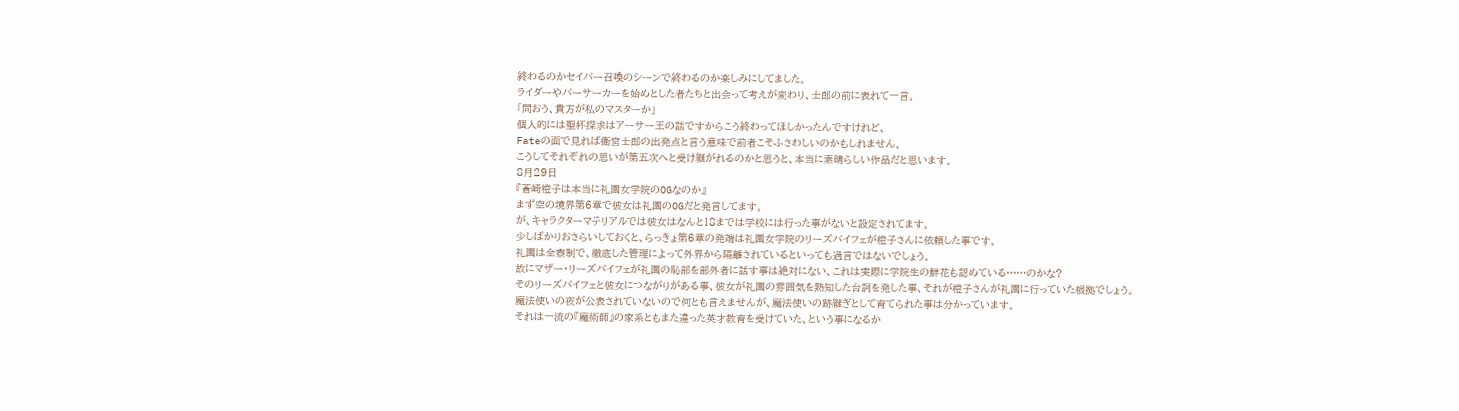終わるのかセイバー召喚のシーンで終わるのか楽しみにしてました。
ライダーやバーサーカーを始めとした者たちと出会って考えが変わり、士郎の前に表れて一言。
「問おう、貴方が私のマスターか」
個人的には聖杯探求はアーサー王の話ですからこう終わってほしかったんですけれど、
Fateの面で見れば衛宮士郎の出発点と言う意味で前者こそふさわしいのかもしれません。
こうしてそれぞれの思いが第五次へと受け継がれるのかと思うと、本当に素晴らしい作品だと思います。
8月29日
『蒼崎橙子は本当に礼園女学院のOGなのか』
まず空の境界第6章で彼女は礼園のOGだと発言してます。
が、キャラクターマテリアルでは彼女はなんと18までは学校には行った事がないと設定されてます。
少しばかりおさらいしておくと、らっきょ第6章の発端は礼園女学院のリーズバイフェが橙子さんに依頼した事です。
礼園は全寮制で、徹底した管理によって外界から隔離されているといっても過言ではないでしょう。
故にマザー・リーズバイフェが礼園の恥部を部外者に話す事は絶対にない、これは実際に学院生の鮮花も認めている……のかな?
そのリーズバイフェと彼女につながりがある事、彼女が礼園の雰囲気を熟知した台詞を発した事、それが橙子さんが礼園に行っていた根拠でしょう。
魔法使いの夜が公表されていないので何とも言えませんが、魔法使いの跡継ぎとして育てられた事は分かっています。
それは一流の『魔術師』の家系ともまた違った英才教育を受けていた、という事になるか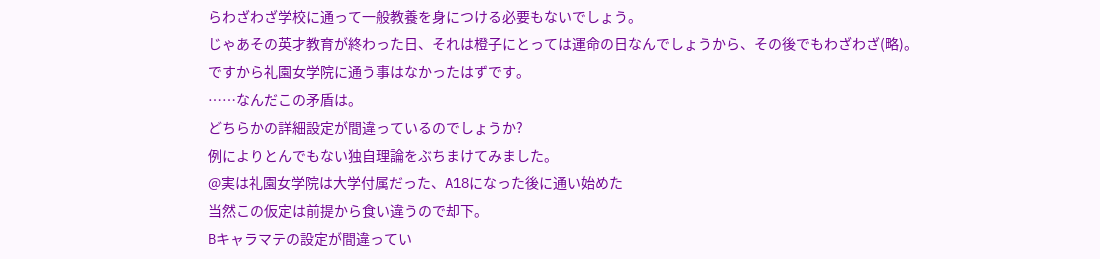らわざわざ学校に通って一般教養を身につける必要もないでしょう。
じゃあその英才教育が終わった日、それは橙子にとっては運命の日なんでしょうから、その後でもわざわざ(略)。
ですから礼園女学院に通う事はなかったはずです。
……なんだこの矛盾は。
どちらかの詳細設定が間違っているのでしょうか?
例によりとんでもない独自理論をぶちまけてみました。
@実は礼園女学院は大学付属だった、A18になった後に通い始めた
当然この仮定は前提から食い違うので却下。
Bキャラマテの設定が間違ってい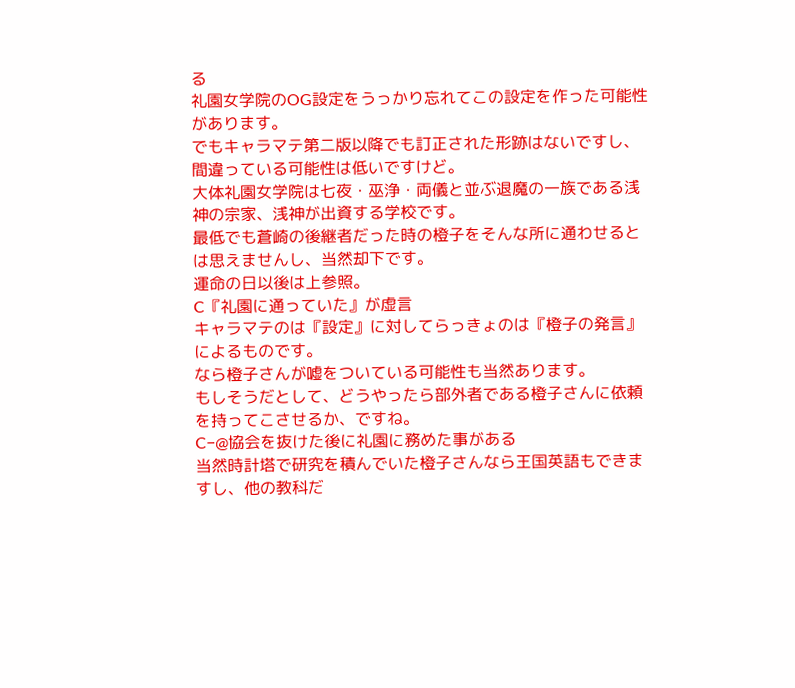る
礼園女学院のOG設定をうっかり忘れてこの設定を作った可能性があります。
でもキャラマテ第二版以降でも訂正された形跡はないですし、間違っている可能性は低いですけど。
大体礼園女学院は七夜・巫浄・両儀と並ぶ退魔の一族である浅神の宗家、浅神が出資する学校です。
最低でも蒼崎の後継者だった時の橙子をそんな所に通わせるとは思えませんし、当然却下です。
運命の日以後は上参照。
C『礼園に通っていた』が虚言
キャラマテのは『設定』に対してらっきょのは『橙子の発言』によるものです。
なら橙子さんが嘘をついている可能性も当然あります。
もしそうだとして、どうやったら部外者である橙子さんに依頼を持ってこさせるか、ですね。
C−@協会を抜けた後に礼園に務めた事がある
当然時計塔で研究を積んでいた橙子さんなら王国英語もできますし、他の教科だ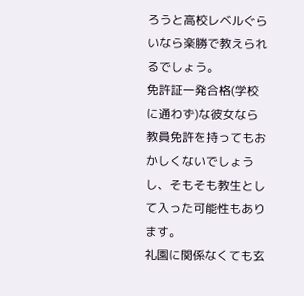ろうと高校レベルぐらいなら楽勝で教えられるでしょう。
免許証一発合格(学校に通わず)な彼女なら教員免許を持ってもおかしくないでしょうし、そもそも教生として入った可能性もあります。
礼園に関係なくても玄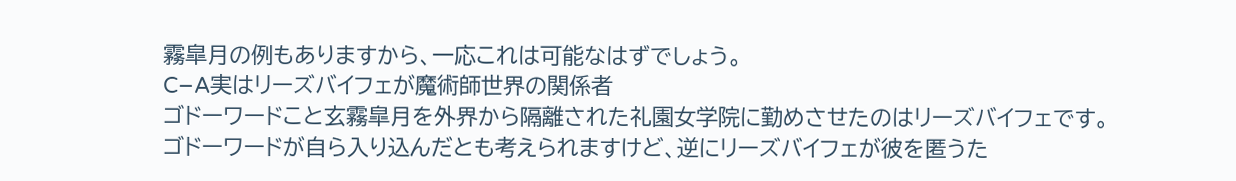霧皐月の例もありますから、一応これは可能なはずでしょう。
C−A実はリーズバイフェが魔術師世界の関係者
ゴドーワードこと玄霧皐月を外界から隔離された礼園女学院に勤めさせたのはリーズバイフェです。
ゴドーワードが自ら入り込んだとも考えられますけど、逆にリーズバイフェが彼を匿うた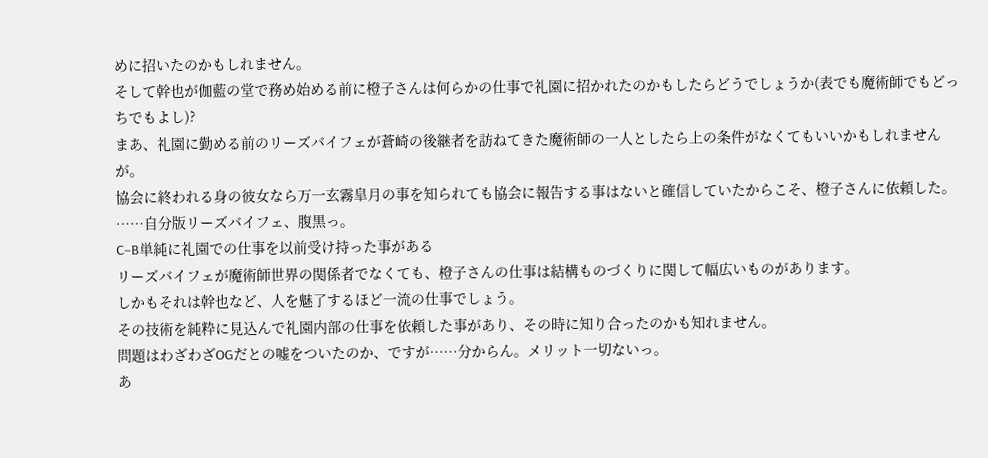めに招いたのかもしれません。
そして幹也が伽藍の堂で務め始める前に橙子さんは何らかの仕事で礼園に招かれたのかもしたらどうでしょうか(表でも魔術師でもどっちでもよし)?
まあ、礼園に勤める前のリーズバイフェが蒼崎の後継者を訪ねてきた魔術師の一人としたら上の条件がなくてもいいかもしれませんが。
協会に終われる身の彼女なら万一玄霧皐月の事を知られても協会に報告する事はないと確信していたからこそ、橙子さんに依頼した。
……自分版リーズバイフェ、腹黒っ。
C−B単純に礼園での仕事を以前受け持った事がある
リーズバイフェが魔術師世界の関係者でなくても、橙子さんの仕事は結構ものづくりに関して幅広いものがあります。
しかもそれは幹也など、人を魅了するほど一流の仕事でしょう。
その技術を純粋に見込んで礼園内部の仕事を依頼した事があり、その時に知り合ったのかも知れません。
問題はわざわざOGだとの嘘をついたのか、ですが……分からん。メリット一切ないっ。
あ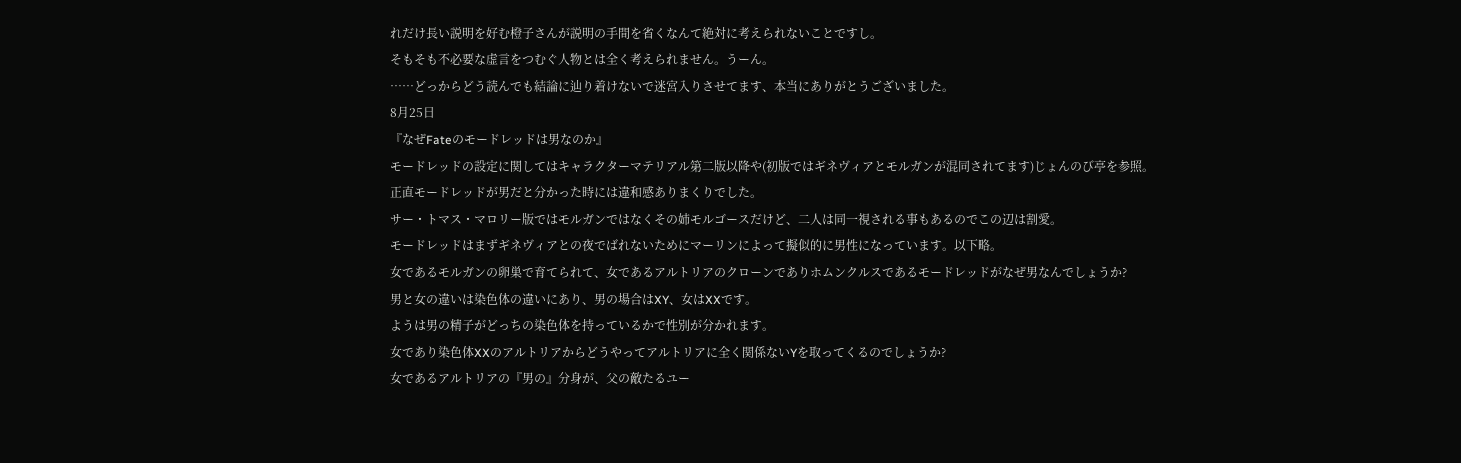れだけ長い説明を好む橙子さんが説明の手間を省くなんて絶対に考えられないことですし。
そもそも不必要な虚言をつむぐ人物とは全く考えられません。うーん。
……どっからどう読んでも結論に辿り着けないで迷宮入りさせてます、本当にありがとうございました。
8月25日
『なぜFateのモードレッドは男なのか』
モードレッドの設定に関してはキャラクターマテリアル第二版以降や(初版ではギネヴィアとモルガンが混同されてます)じょんのび亭を参照。
正直モードレッドが男だと分かった時には違和感ありまくりでした。
サー・トマス・マロリー版ではモルガンではなくその姉モルゴースだけど、二人は同一視される事もあるのでこの辺は割愛。
モードレッドはまずギネヴィアとの夜でばれないためにマーリンによって擬似的に男性になっています。以下略。
女であるモルガンの卵巣で育てられて、女であるアルトリアのクローンでありホムンクルスであるモードレッドがなぜ男なんでしょうか?
男と女の違いは染色体の違いにあり、男の場合はXY、女はXXです。
ようは男の精子がどっちの染色体を持っているかで性別が分かれます。
女であり染色体XXのアルトリアからどうやってアルトリアに全く関係ないYを取ってくるのでしょうか?
女であるアルトリアの『男の』分身が、父の敵たるユー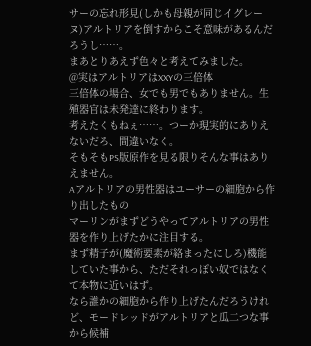サーの忘れ形見(しかも母親が同じイグレーヌ)アルトリアを倒すからこそ意味があるんだろうし……。
まあとりあえず色々と考えてみました。
@実はアルトリアはXXYの三倍体
三倍体の場合、女でも男でもありません。生殖器官は未発達に終わります。
考えたくもねぇ……。つーか現実的にありえないだろ、間違いなく。
そもそもPS版原作を見る限りそんな事はありえません。
Aアルトリアの男性器はユーサーの細胞から作り出したもの
マーリンがまずどうやってアルトリアの男性器を作り上げたかに注目する。
まず精子が(魔術要素が絡まったにしろ)機能していた事から、ただそれっぽい奴ではなくて本物に近いはず。
なら誰かの細胞から作り上げたんだろうけれど、モードレッドがアルトリアと瓜二つな事から候補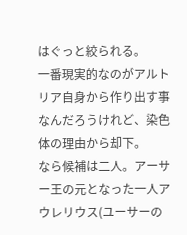はぐっと絞られる。
一番現実的なのがアルトリア自身から作り出す事なんだろうけれど、染色体の理由から却下。
なら候補は二人。アーサー王の元となった一人アウレリウス(ユーサーの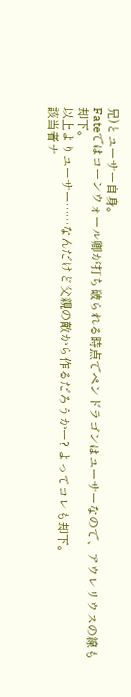兄)とユーサー自身。
Fateではコーンウォール卿が打ち破られる時点でペンドラゴンはユーサーなので、アウレリウスの線も却下。
以上よりユーサー……なんだけど父親の敵から作るだろうかー? よってコレも却下。
該当者ナ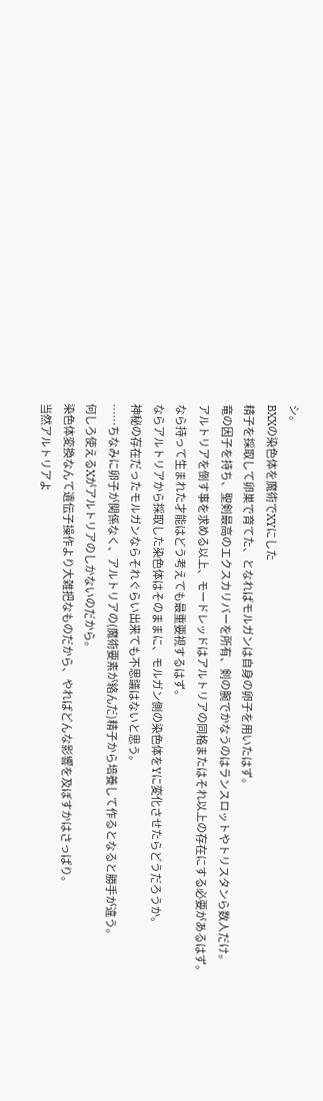シ。
BXXの染色体を魔術でXYにした
精子を採取して卵巣で育てた、となればモルガンは自身の卵子を用いたはず。
竜の因子を持ち、聖剣最高のエクスカリバーを所有、剣の腕でかなうのはランスロットやトリスタンら数人だけ。
アルトリアを倒す事を求める以上、モードレッドはアルトリアの同格またはそれ以上の存在にする必要があるはず。
なら持って生まれた才能はどう考えても最重要視するはず。
ならアルトリアから採取した染色体はそのままに、モルガン側の染色体をYに変化させたらどうだろうか。
神秘の存在だったモルガンならそれぐらい出来ても不思議はないと思う。
……ちなみに卵子が関係なく、アルトリアの(魔術要素が絡んだ)精子から培養して作るとなると勝手が違う。
何しろ使えるXがアルトリアのしかないのだから。
染色体変換なんて遺伝子操作より大雑把なものだから、やればどんな影響を及ぼすかはさっぱり。
当然アルトリアよ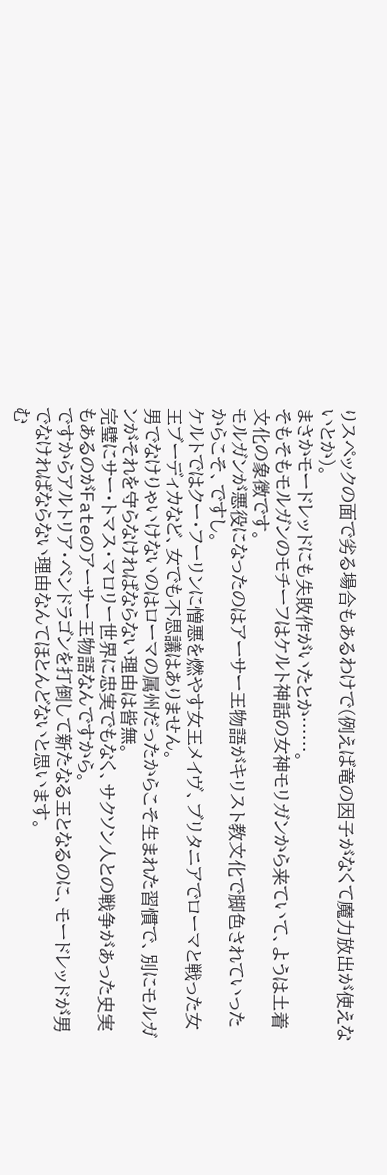りスペックの面で劣る場合もあるわけで(例えば竜の因子がなくて魔力放出が使えないとか)。
まさかモードレッドにも失敗作がいたとか……。
そもそもモルガンのモチーフはケルト神話の女神モリガンから来ていて、ようは土着文化の象徴です。
モルガンが悪役になったのはアーサー王物語がキリスト教文化で脚色されていったからこそ、ですし。
ケルトではクー・フーリンに憎悪を燃やす女王メイヴ、ブリタニアでローマと戦った女王ブーディカなど、女でも不思議はありません。
男でなけりゃいけないのはローマの属州だったからこそ生まれた習慣で、別にモルガンがそれを守らなければならない理由は皆無。
完璧にサー・トマス・マロリー世界に忠実でもなく、サクソン人との戦争があった史実もあるのがFateのアーサー王物語なんですから。
ですからアルトリア・ペンドラゴンを打倒して新たなる王となるのに、モードレッドが男でなければならない理由なんてほとんどないと思います。
む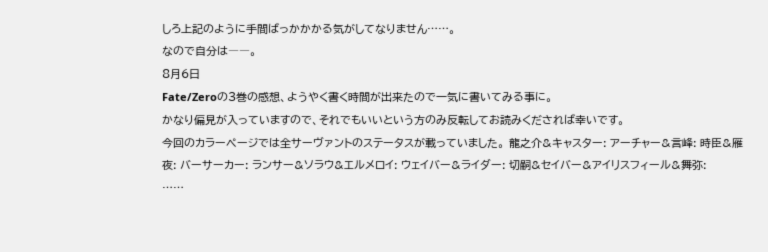しろ上記のように手間ばっかかかる気がしてなりません……。
なので自分は――。
8月6日
Fate/Zeroの3巻の感想、ようやく書く時間が出来たので一気に書いてみる事に。
かなり偏見が入っていますので、それでもいいという方のみ反転してお読みくだされば幸いです。
今回のカラーページでは全サーヴァントのステータスが載っていました。 龍之介&キャスター: アーチャー&言峰: 時臣&雁夜: バーサーカー: ランサー&ソラウ&エルメロイ: ウェイバー&ライダー: 切嗣&セイバー&アイリスフィール&舞弥:
……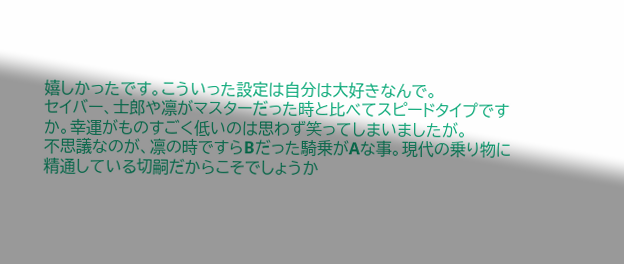嬉しかったです。こういった設定は自分は大好きなんで。
セイバー、士郎や凛がマスターだった時と比べてスピードタイプですか。幸運がものすごく低いのは思わず笑ってしまいましたが。
不思議なのが、凛の時ですらBだった騎乗がAな事。現代の乗り物に精通している切嗣だからこそでしょうか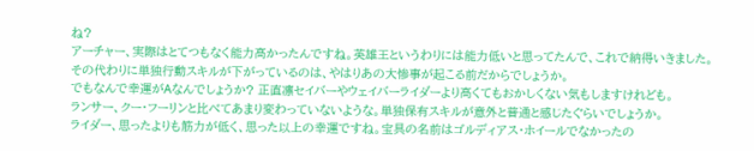ね?
アーチャー、実際はとてつもなく能力高かったんですね。英雄王というわりには能力低いと思ってたんで、これで納得いきました。
その代わりに単独行動スキルが下がっているのは、やはりあの大惨事が起こる前だからでしょうか。
でもなんで幸運がAなんでしょうか? 正直凛セイバーやウェイバーライダーより高くてもおかしくない気もしますけれども。
ランサー、クー・フーリンと比べてあまり変わっていないような。単独保有スキルが意外と普通と感じたぐらいでしょうか。
ライダー、思ったよりも筋力が低く、思った以上の幸運ですね。宝具の名前はゴルディアス・ホイールでなかったの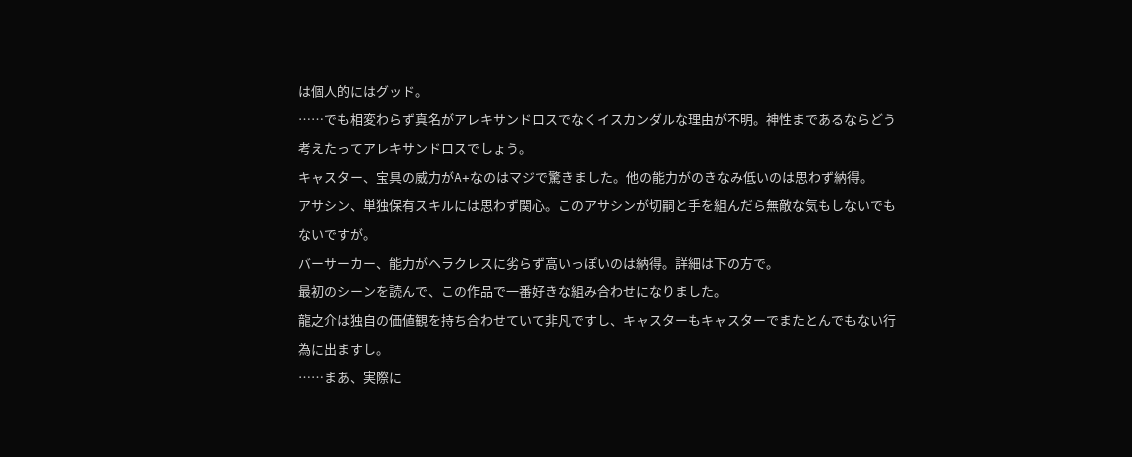は個人的にはグッド。
……でも相変わらず真名がアレキサンドロスでなくイスカンダルな理由が不明。神性まであるならどう考えたってアレキサンドロスでしょう。
キャスター、宝具の威力がA+なのはマジで驚きました。他の能力がのきなみ低いのは思わず納得。
アサシン、単独保有スキルには思わず関心。このアサシンが切嗣と手を組んだら無敵な気もしないでもないですが。
バーサーカー、能力がヘラクレスに劣らず高いっぽいのは納得。詳細は下の方で。
最初のシーンを読んで、この作品で一番好きな組み合わせになりました。
龍之介は独自の価値観を持ち合わせていて非凡ですし、キャスターもキャスターでまたとんでもない行為に出ますし。
……まあ、実際に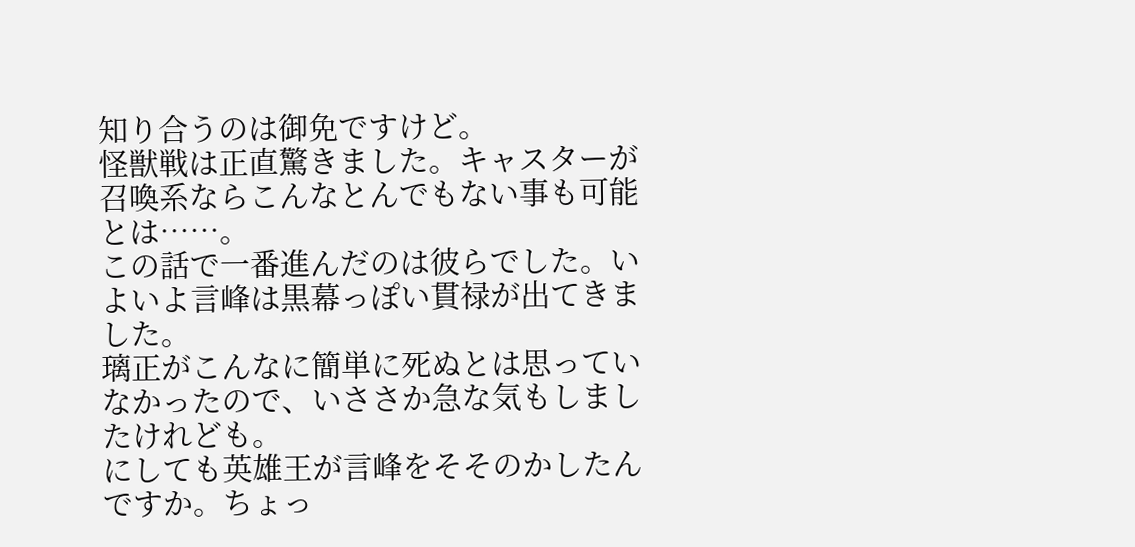知り合うのは御免ですけど。
怪獣戦は正直驚きました。キャスターが召喚系ならこんなとんでもない事も可能とは……。
この話で一番進んだのは彼らでした。いよいよ言峰は黒幕っぽい貫禄が出てきました。
璃正がこんなに簡単に死ぬとは思っていなかったので、いささか急な気もしましたけれども。
にしても英雄王が言峰をそそのかしたんですか。ちょっ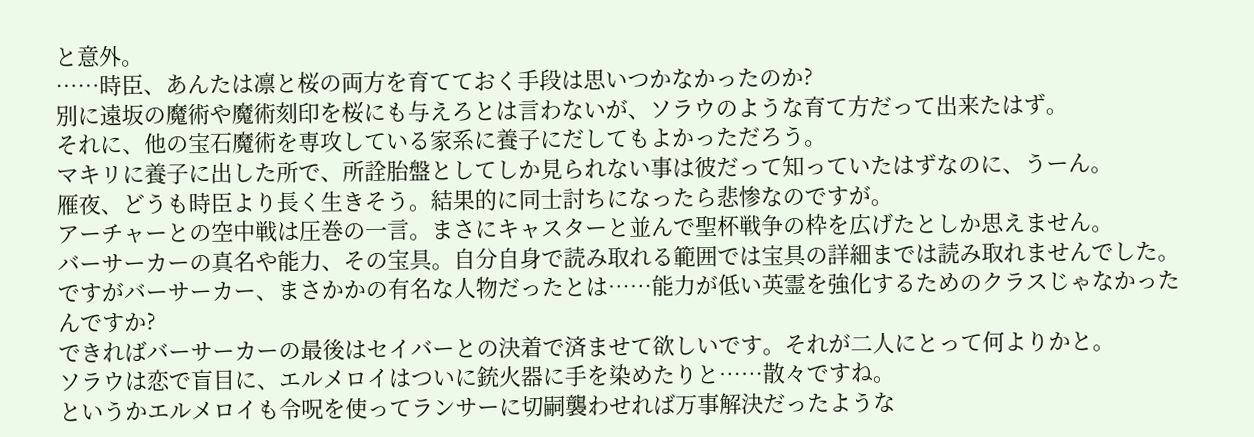と意外。
……時臣、あんたは凛と桜の両方を育てておく手段は思いつかなかったのか?
別に遠坂の魔術や魔術刻印を桜にも与えろとは言わないが、ソラウのような育て方だって出来たはず。
それに、他の宝石魔術を専攻している家系に養子にだしてもよかっただろう。
マキリに養子に出した所で、所詮胎盤としてしか見られない事は彼だって知っていたはずなのに、うーん。
雁夜、どうも時臣より長く生きそう。結果的に同士討ちになったら悲惨なのですが。
アーチャーとの空中戦は圧巻の一言。まさにキャスターと並んで聖杯戦争の枠を広げたとしか思えません。
バーサーカーの真名や能力、その宝具。自分自身で読み取れる範囲では宝具の詳細までは読み取れませんでした。
ですがバーサーカー、まさかかの有名な人物だったとは……能力が低い英霊を強化するためのクラスじゃなかったんですか?
できればバーサーカーの最後はセイバーとの決着で済ませて欲しいです。それが二人にとって何よりかと。
ソラウは恋で盲目に、エルメロイはついに銃火器に手を染めたりと……散々ですね。
というかエルメロイも令呪を使ってランサーに切嗣襲わせれば万事解決だったような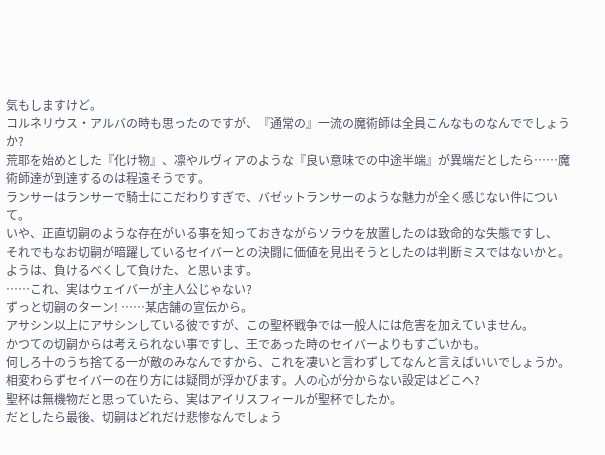気もしますけど。
コルネリウス・アルバの時も思ったのですが、『通常の』一流の魔術師は全員こんなものなんででしょうか?
荒耶を始めとした『化け物』、凛やルヴィアのような『良い意味での中途半端』が異端だとしたら……魔術師達が到達するのは程遠そうです。
ランサーはランサーで騎士にこだわりすぎで、バゼットランサーのような魅力が全く感じない件について。
いや、正直切嗣のような存在がいる事を知っておきながらソラウを放置したのは致命的な失態ですし、
それでもなお切嗣が暗躍しているセイバーとの決闘に価値を見出そうとしたのは判断ミスではないかと。
ようは、負けるべくして負けた、と思います。
……これ、実はウェイバーが主人公じゃない?
ずっと切嗣のターン! ……某店舗の宣伝から。
アサシン以上にアサシンしている彼ですが、この聖杯戦争では一般人には危害を加えていません。
かつての切嗣からは考えられない事ですし、王であった時のセイバーよりもすごいかも。
何しろ十のうち捨てる一が敵のみなんですから、これを凄いと言わずしてなんと言えばいいでしょうか。
相変わらずセイバーの在り方には疑問が浮かびます。人の心が分からない設定はどこへ?
聖杯は無機物だと思っていたら、実はアイリスフィールが聖杯でしたか。
だとしたら最後、切嗣はどれだけ悲惨なんでしょう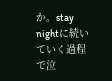か。stay nightに続いていく過程で泣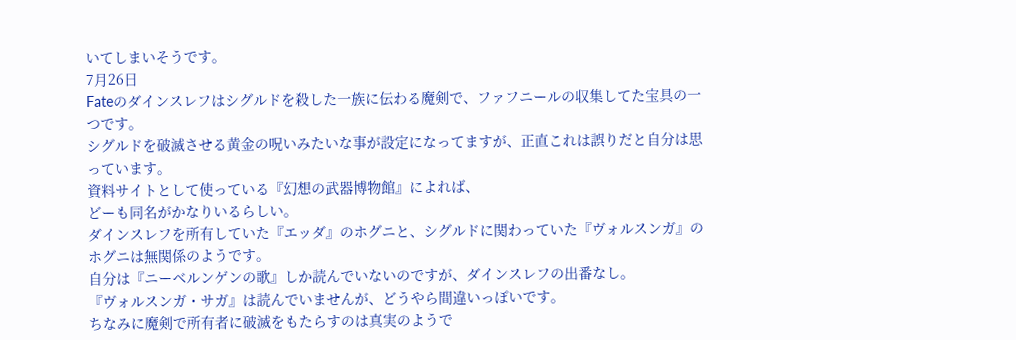いてしまいそうです。
7月26日
Fateのダインスレフはシグルドを殺した一族に伝わる魔剣で、ファフニールの収集してた宝具の一つです。
シグルドを破滅させる黄金の呪いみたいな事が設定になってますが、正直これは誤りだと自分は思っています。
資料サイトとして使っている『幻想の武器博物館』によれば、
どーも同名がかなりいるらしい。
ダインスレフを所有していた『エッダ』のホグニと、シグルドに関わっていた『ヴォルスンガ』のホグニは無関係のようです。
自分は『ニーベルンゲンの歌』しか読んでいないのですが、ダインスレフの出番なし。
『ヴォルスンガ・サガ』は読んでいませんが、どうやら間違いっぽいです。
ちなみに魔剣で所有者に破滅をもたらすのは真実のようで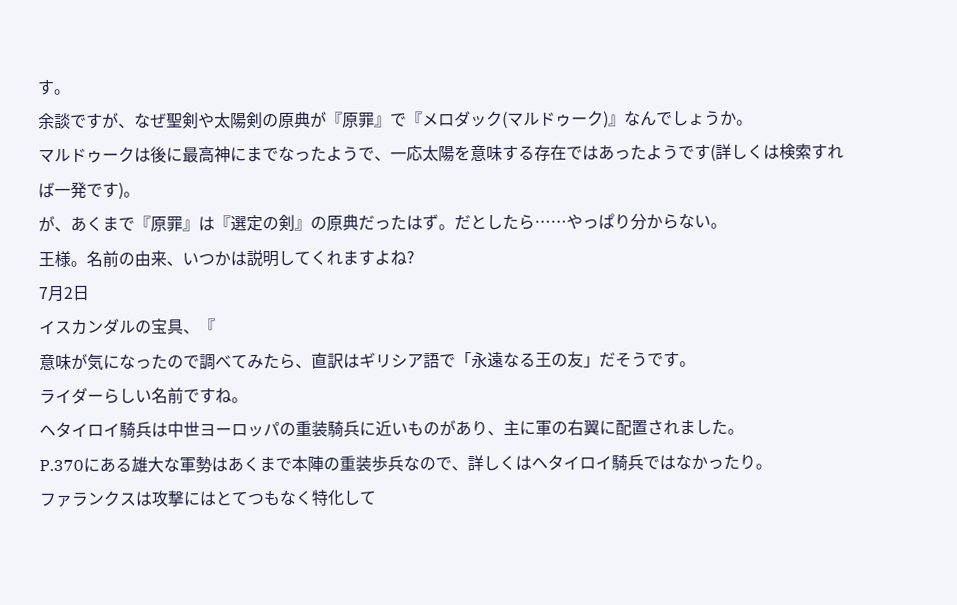す。
余談ですが、なぜ聖剣や太陽剣の原典が『原罪』で『メロダック(マルドゥーク)』なんでしょうか。
マルドゥークは後に最高神にまでなったようで、一応太陽を意味する存在ではあったようです(詳しくは検索すれば一発です)。
が、あくまで『原罪』は『選定の剣』の原典だったはず。だとしたら……やっぱり分からない。
王様。名前の由来、いつかは説明してくれますよね?
7月2日
イスカンダルの宝具、『
意味が気になったので調べてみたら、直訳はギリシア語で「永遠なる王の友」だそうです。
ライダーらしい名前ですね。
ヘタイロイ騎兵は中世ヨーロッパの重装騎兵に近いものがあり、主に軍の右翼に配置されました。
P.370にある雄大な軍勢はあくまで本陣の重装歩兵なので、詳しくはヘタイロイ騎兵ではなかったり。
ファランクスは攻撃にはとてつもなく特化して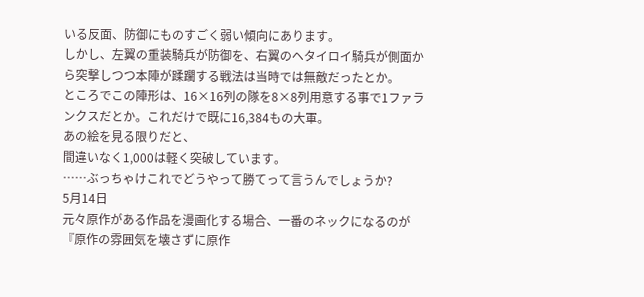いる反面、防御にものすごく弱い傾向にあります。
しかし、左翼の重装騎兵が防御を、右翼のヘタイロイ騎兵が側面から突撃しつつ本陣が蹂躙する戦法は当時では無敵だったとか。
ところでこの陣形は、16×16列の隊を8×8列用意する事で1ファランクスだとか。これだけで既に16,384もの大軍。
あの絵を見る限りだと、
間違いなく1,000は軽く突破しています。
……ぶっちゃけこれでどうやって勝てって言うんでしょうか?
5月14日
元々原作がある作品を漫画化する場合、一番のネックになるのが『原作の雰囲気を壊さずに原作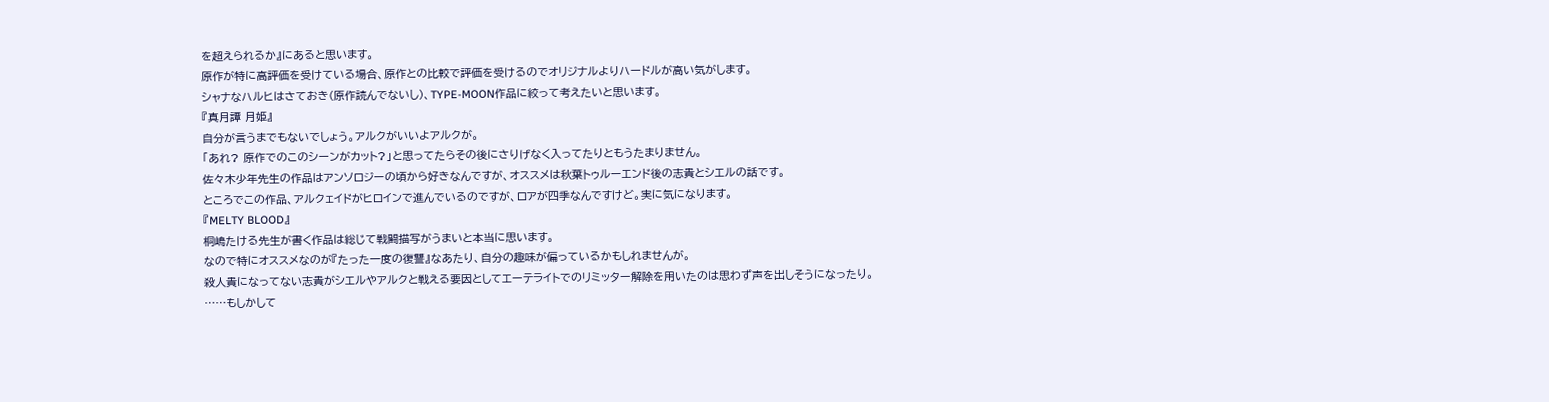を超えられるか』にあると思います。
原作が特に高評価を受けている場合、原作との比較で評価を受けるのでオリジナルよりハードルが高い気がします。
シャナなハルヒはさておき(原作読んでないし)、TYPE-MOON作品に絞って考えたいと思います。
『真月譚 月姫』
自分が言うまでもないでしょう。アルクがいいよアルクが。
「あれ? 原作でのこのシーンがカット?」と思ってたらその後にさりげなく入ってたりともうたまりません。
佐々木少年先生の作品はアンソロジーの頃から好きなんですが、オススメは秋葉トゥルーエンド後の志貴とシエルの話です。
ところでこの作品、アルクェイドがヒロインで進んでいるのですが、ロアが四季なんですけど。実に気になります。
『MELTY BLOOD』
桐嶋たける先生が書く作品は総じて戦闘描写がうまいと本当に思います。
なので特にオススメなのが『たった一度の復讐』なあたり、自分の趣味が偏っているかもしれませんが。
殺人貴になってない志貴がシエルやアルクと戦える要因としてエーテライトでのリミッター解除を用いたのは思わず声を出しそうになったり。
……もしかして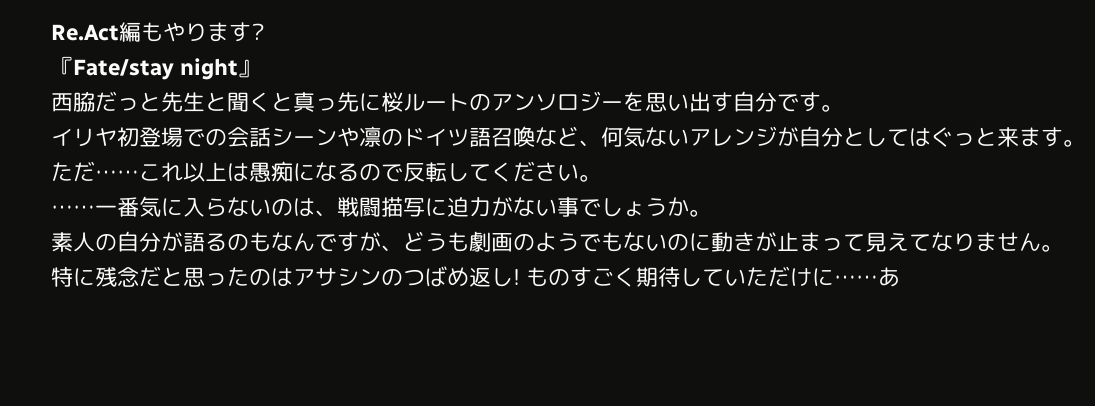Re.Act編もやります?
『Fate/stay night』
西脇だっと先生と聞くと真っ先に桜ルートのアンソロジーを思い出す自分です。
イリヤ初登場での会話シーンや凛のドイツ語召喚など、何気ないアレンジが自分としてはぐっと来ます。
ただ……これ以上は愚痴になるので反転してください。
……一番気に入らないのは、戦闘描写に迫力がない事でしょうか。
素人の自分が語るのもなんですが、どうも劇画のようでもないのに動きが止まって見えてなりません。
特に残念だと思ったのはアサシンのつばめ返し! ものすごく期待していただけに……あ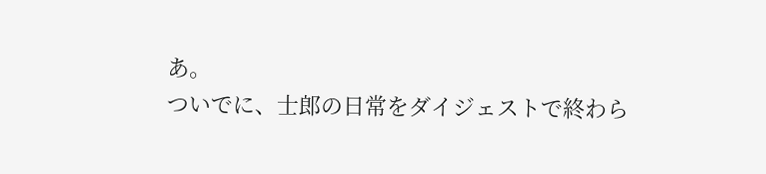あ。
ついでに、士郎の日常をダイジェストで終わら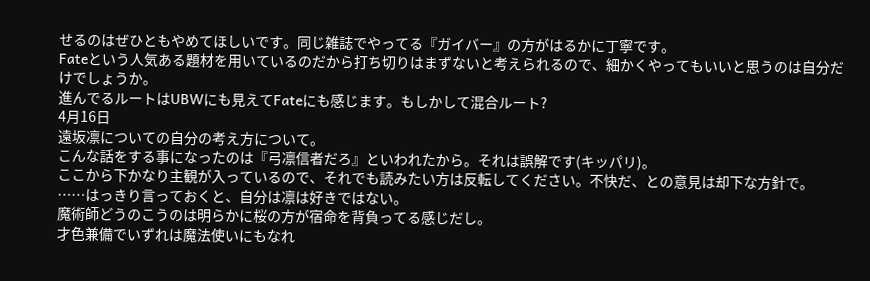せるのはぜひともやめてほしいです。同じ雑誌でやってる『ガイバー』の方がはるかに丁寧です。
Fateという人気ある題材を用いているのだから打ち切りはまずないと考えられるので、細かくやってもいいと思うのは自分だけでしょうか。
進んでるルートはUBWにも見えてFateにも感じます。もしかして混合ルート?
4月16日
遠坂凛についての自分の考え方について。
こんな話をする事になったのは『弓凛信者だろ』といわれたから。それは誤解です(キッパリ)。
ここから下かなり主観が入っているので、それでも読みたい方は反転してください。不快だ、との意見は却下な方針で。
……はっきり言っておくと、自分は凛は好きではない。
魔術師どうのこうのは明らかに桜の方が宿命を背負ってる感じだし。
才色兼備でいずれは魔法使いにもなれ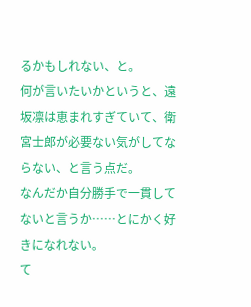るかもしれない、と。
何が言いたいかというと、遠坂凛は恵まれすぎていて、衛宮士郎が必要ない気がしてならない、と言う点だ。
なんだか自分勝手で一貫してないと言うか……とにかく好きになれない。
て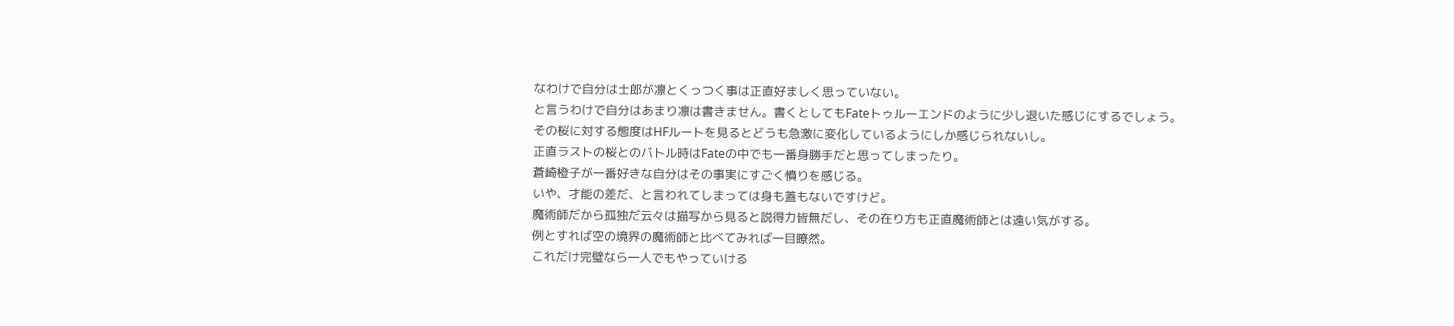なわけで自分は士郎が凛とくっつく事は正直好ましく思っていない。
と言うわけで自分はあまり凛は書きません。書くとしてもFateトゥルーエンドのように少し退いた感じにするでしょう。
その桜に対する態度はHFルートを見るとどうも急激に変化しているようにしか感じられないし。
正直ラストの桜とのバトル時はFateの中でも一番身勝手だと思ってしまったり。
蒼崎橙子が一番好きな自分はその事実にすごく憤りを感じる。
いや、才能の差だ、と言われてしまっては身も蓋もないですけど。
魔術師だから孤独だ云々は描写から見ると説得力皆無だし、その在り方も正直魔術師とは遠い気がする。
例とすれば空の境界の魔術師と比べてみれば一目瞭然。
これだけ完璧なら一人でもやっていける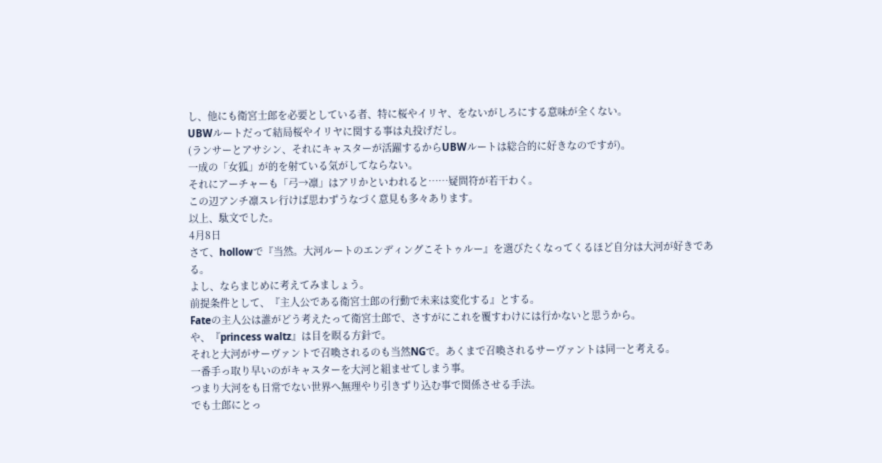し、他にも衛宮士郎を必要としている者、特に桜やイリヤ、をないがしろにする意味が全くない。
UBWルートだって結局桜やイリヤに関する事は丸投げだし。
(ランサーとアサシン、それにキャスターが活躍するからUBWルートは総合的に好きなのですが)。
一成の「女狐」が的を射ている気がしてならない。
それにアーチャーも「弓→凛」はアリかといわれると……疑問符が若干わく。
この辺アンチ凛スレ行けば思わずうなづく意見も多々あります。
以上、駄文でした。
4月8日
さて、hollowで『当然。大河ルートのエンディングこそトゥルー』を選びたくなってくるほど自分は大河が好きである。
よし、ならまじめに考えてみましょう。
前提条件として、『主人公である衛宮士郎の行動で未来は変化する』とする。
Fateの主人公は誰がどう考えたって衛宮士郎で、さすがにこれを覆すわけには行かないと思うから。
や、『princess waltz』は目を瞑る方針で。
それと大河がサーヴァントで召喚されるのも当然NGで。あくまで召喚されるサーヴァントは同一と考える。
一番手っ取り早いのがキャスターを大河と組ませてしまう事。
つまり大河をも日常でない世界へ無理やり引きずり込む事で関係させる手法。
でも士郎にとっ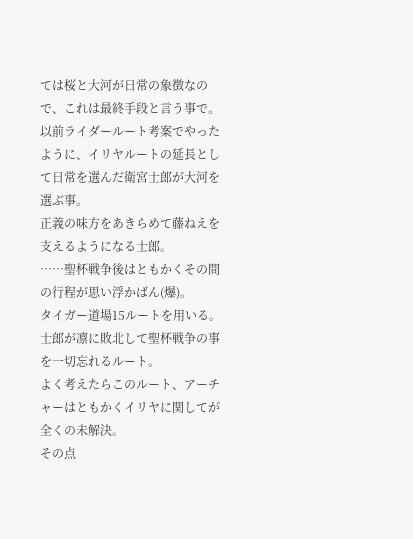ては桜と大河が日常の象徴なので、これは最終手段と言う事で。
以前ライダールート考案でやったように、イリヤルートの延長として日常を選んだ衛宮士郎が大河を選ぶ事。
正義の味方をあきらめて藤ねえを支えるようになる士郎。
……聖杯戦争後はともかくその間の行程が思い浮かばん(爆)。
タイガー道場15ルートを用いる。士郎が凛に敗北して聖杯戦争の事を一切忘れるルート。
よく考えたらこのルート、アーチャーはともかくイリヤに関してが全くの未解決。
その点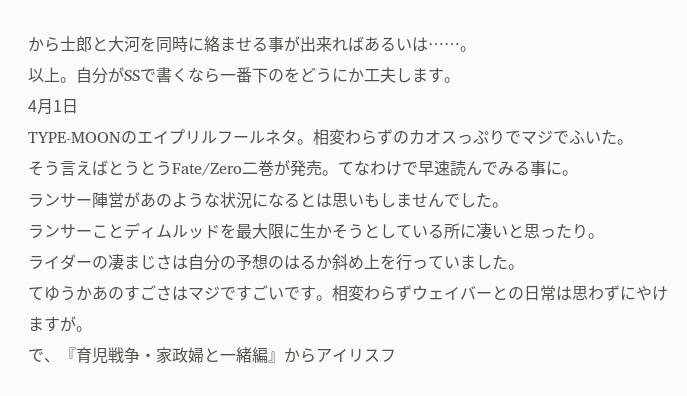から士郎と大河を同時に絡ませる事が出来ればあるいは……。
以上。自分がSSで書くなら一番下のをどうにか工夫します。
4月1日
TYPE-MOONのエイプリルフールネタ。相変わらずのカオスっぷりでマジでふいた。
そう言えばとうとうFate/Zero二巻が発売。てなわけで早速読んでみる事に。
ランサー陣営があのような状況になるとは思いもしませんでした。
ランサーことディムルッドを最大限に生かそうとしている所に凄いと思ったり。
ライダーの凄まじさは自分の予想のはるか斜め上を行っていました。
てゆうかあのすごさはマジですごいです。相変わらずウェイバーとの日常は思わずにやけますが。
で、『育児戦争・家政婦と一緒編』からアイリスフ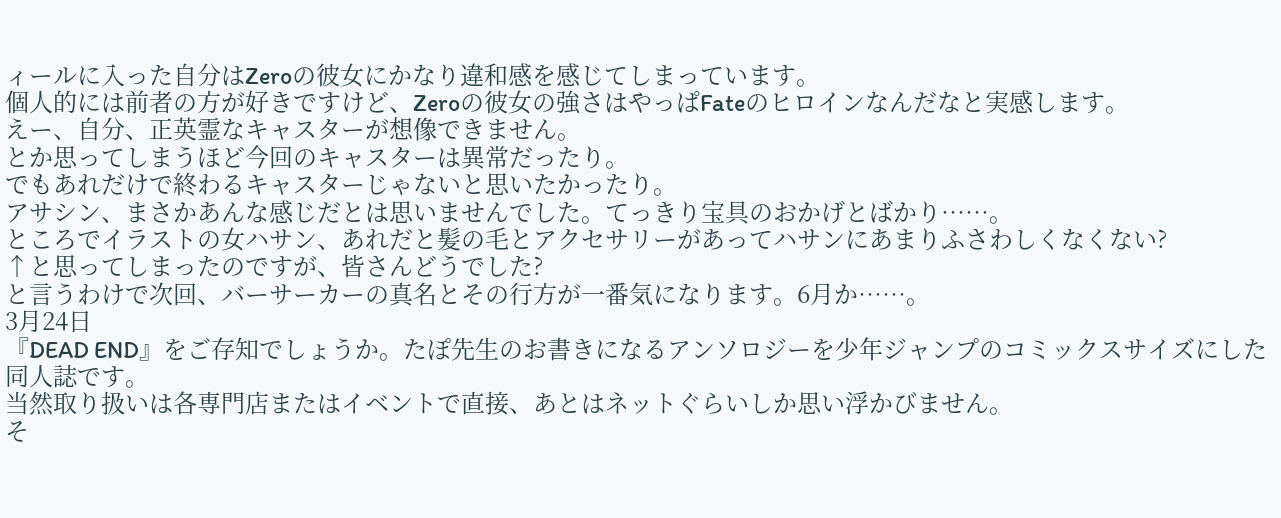ィールに入った自分はZeroの彼女にかなり違和感を感じてしまっています。
個人的には前者の方が好きですけど、Zeroの彼女の強さはやっぱFateのヒロインなんだなと実感します。
えー、自分、正英霊なキャスターが想像できません。
とか思ってしまうほど今回のキャスターは異常だったり。
でもあれだけで終わるキャスターじゃないと思いたかったり。
アサシン、まさかあんな感じだとは思いませんでした。てっきり宝具のおかげとばかり……。
ところでイラストの女ハサン、あれだと髪の毛とアクセサリーがあってハサンにあまりふさわしくなくない?
↑と思ってしまったのですが、皆さんどうでした?
と言うわけで次回、バーサーカーの真名とその行方が一番気になります。6月か……。
3月24日
『DEAD END』をご存知でしょうか。たぽ先生のお書きになるアンソロジーを少年ジャンプのコミックスサイズにした同人誌です。
当然取り扱いは各専門店またはイベントで直接、あとはネットぐらいしか思い浮かびません。
そ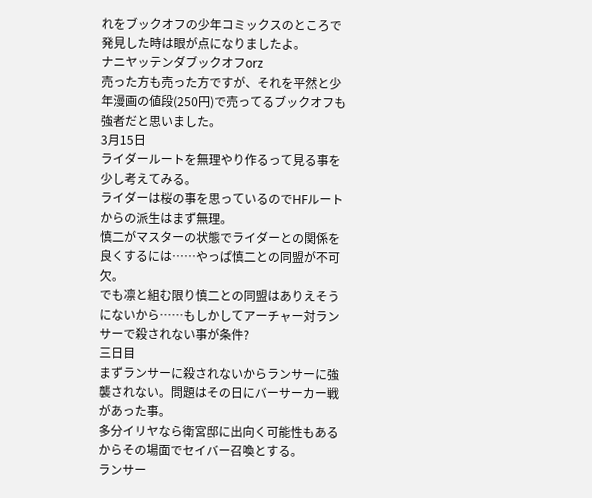れをブックオフの少年コミックスのところで発見した時は眼が点になりましたよ。
ナニヤッテンダブックオフorz
売った方も売った方ですが、それを平然と少年漫画の値段(250円)で売ってるブックオフも強者だと思いました。
3月15日
ライダールートを無理やり作るって見る事を少し考えてみる。
ライダーは桜の事を思っているのでHFルートからの派生はまず無理。
慎二がマスターの状態でライダーとの関係を良くするには……やっぱ慎二との同盟が不可欠。
でも凛と組む限り慎二との同盟はありえそうにないから……もしかしてアーチャー対ランサーで殺されない事が条件?
三日目
まずランサーに殺されないからランサーに強襲されない。問題はその日にバーサーカー戦があった事。
多分イリヤなら衛宮邸に出向く可能性もあるからその場面でセイバー召喚とする。
ランサー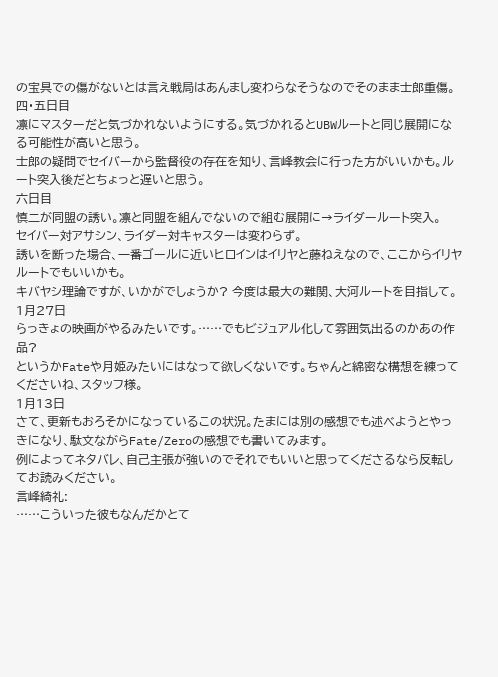の宝具での傷がないとは言え戦局はあんまし変わらなそうなのでそのまま士郎重傷。
四・五日目
凛にマスターだと気づかれないようにする。気づかれるとUBWルートと同じ展開になる可能性が高いと思う。
士郎の疑問でセイバーから監督役の存在を知り、言峰教会に行った方がいいかも。ルート突入後だとちょっと遅いと思う。
六日目
慎二が同盟の誘い。凛と同盟を組んでないので組む展開に→ライダールート突入。
セイバー対アサシン、ライダー対キャスターは変わらず。
誘いを断った場合、一番ゴールに近いヒロインはイリヤと藤ねえなので、ここからイリヤルートでもいいかも。
キバヤシ理論ですが、いかがでしょうか? 今度は最大の難関、大河ルートを目指して。
1月27日
らっきょの映画がやるみたいです。……でもビジュアル化して雰囲気出るのかあの作品?
というかFateや月姫みたいにはなって欲しくないです。ちゃんと綿密な構想を練ってくださいね、スタッフ様。
1月13日
さて、更新もおろそかになっているこの状況。たまには別の感想でも述べようとやっきになり、駄文ながらFate/Zeroの感想でも書いてみます。
例によってネタバレ、自己主張が強いのでそれでもいいと思ってくださるなら反転してお読みください。
言峰綺礼:
……こういった彼もなんだかとて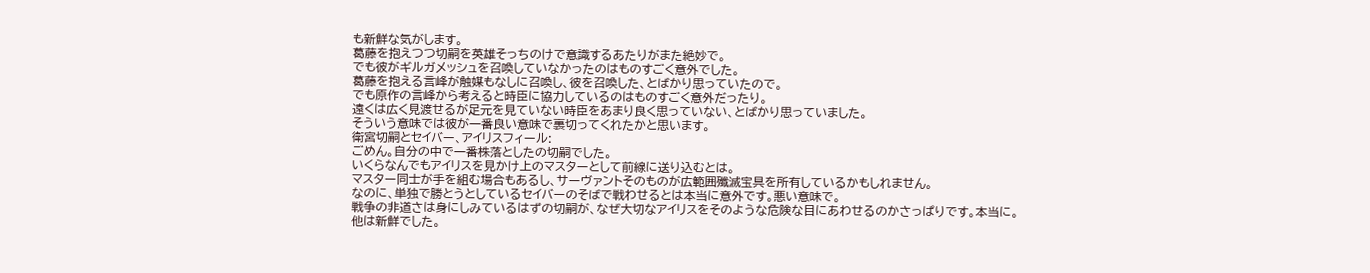も新鮮な気がします。
葛藤を抱えつつ切嗣を英雄そっちのけで意識するあたりがまた絶妙で。
でも彼がギルガメッシュを召喚していなかったのはものすごく意外でした。
葛藤を抱える言峰が触媒もなしに召喚し、彼を召喚した、とばかり思っていたので。
でも原作の言峰から考えると時臣に協力しているのはものすごく意外だったり。
遠くは広く見渡せるが足元を見ていない時臣をあまり良く思っていない、とばかり思っていました。
そういう意味では彼が一番良い意味で裏切ってくれたかと思います。
衛宮切嗣とセイバー、アイリスフィール:
ごめん。自分の中で一番株落としたの切嗣でした。
いくらなんでもアイリスを見かけ上のマスターとして前線に送り込むとは。
マスター同士が手を組む場合もあるし、サーヴァントそのものが広範囲殲滅宝具を所有しているかもしれません。
なのに、単独で勝とうとしているセイバーのそばで戦わせるとは本当に意外です。悪い意味で。
戦争の非道さは身にしみているはずの切嗣が、なぜ大切なアイリスをそのような危険な目にあわせるのかさっぱりです。本当に。
他は新鮮でした。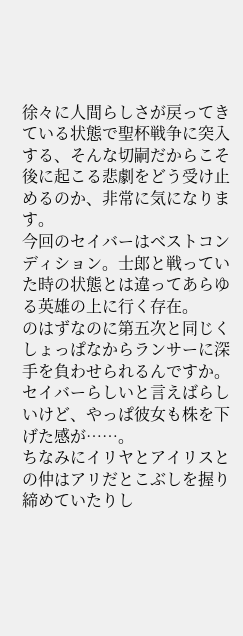徐々に人間らしさが戻ってきている状態で聖杯戦争に突入する、そんな切嗣だからこそ後に起こる悲劇をどう受け止めるのか、非常に気になります。
今回のセイバーはベストコンディション。士郎と戦っていた時の状態とは違ってあらゆる英雄の上に行く存在。
のはずなのに第五次と同じくしょっぱなからランサーに深手を負わせられるんですか。
セイバーらしいと言えばらしいけど、やっぱ彼女も株を下げた感が……。
ちなみにイリヤとアイリスとの仲はアリだとこぶしを握り締めていたりし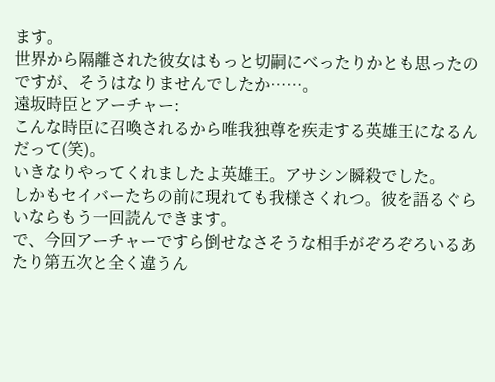ます。
世界から隔離された彼女はもっと切嗣にべったりかとも思ったのですが、そうはなりませんでしたか……。
遠坂時臣とアーチャー:
こんな時臣に召喚されるから唯我独尊を疾走する英雄王になるんだって(笑)。
いきなりやってくれましたよ英雄王。アサシン瞬殺でした。
しかもセイバーたちの前に現れても我様さくれつ。彼を語るぐらいならもう一回読んできます。
で、今回アーチャーですら倒せなさそうな相手がぞろぞろいるあたり第五次と全く違うん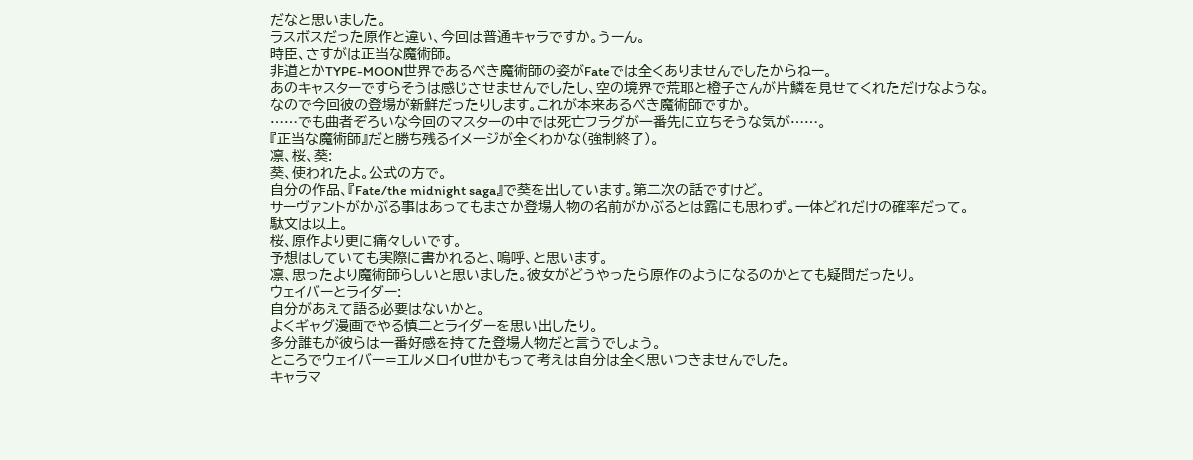だなと思いました。
ラスボスだった原作と違い、今回は普通キャラですか。うーん。
時臣、さすがは正当な魔術師。
非道とかTYPE-MOON世界であるべき魔術師の姿がFateでは全くありませんでしたからねー。
あのキャスターですらそうは感じさせませんでしたし、空の境界で荒耶と橙子さんが片鱗を見せてくれただけなような。
なので今回彼の登場が新鮮だったりします。これが本来あるべき魔術師ですか。
……でも曲者ぞろいな今回のマスターの中では死亡フラグが一番先に立ちそうな気が……。
『正当な魔術師』だと勝ち残るイメージが全くわかな(強制終了)。
凛、桜、葵:
葵、使われたよ。公式の方で。
自分の作品、『Fate/the midnight saga』で葵を出しています。第二次の話ですけど。
サーヴァントがかぶる事はあってもまさか登場人物の名前がかぶるとは露にも思わず。一体どれだけの確率だって。
駄文は以上。
桜、原作より更に痛々しいです。
予想はしていても実際に書かれると、嗚呼、と思います。
凛、思ったより魔術師らしいと思いました。彼女がどうやったら原作のようになるのかとても疑問だったり。
ウェイバーとライダー:
自分があえて語る必要はないかと。
よくギャグ漫画でやる慎二とライダーを思い出したり。
多分誰もが彼らは一番好感を持てた登場人物だと言うでしょう。
ところでウェイバー=エルメロイU世かもって考えは自分は全く思いつきませんでした。
キャラマ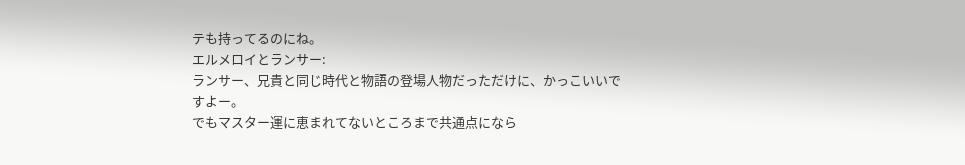テも持ってるのにね。
エルメロイとランサー:
ランサー、兄貴と同じ時代と物語の登場人物だっただけに、かっこいいですよー。
でもマスター運に恵まれてないところまで共通点になら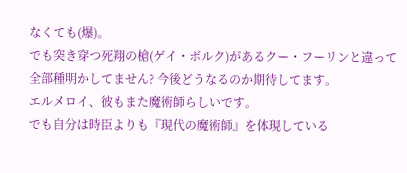なくても(爆)。
でも突き穿つ死翔の槍(ゲイ・ボルク)があるクー・フーリンと違って全部種明かしてません? 今後どうなるのか期待してます。
エルメロイ、彼もまた魔術師らしいです。
でも自分は時臣よりも『現代の魔術師』を体現している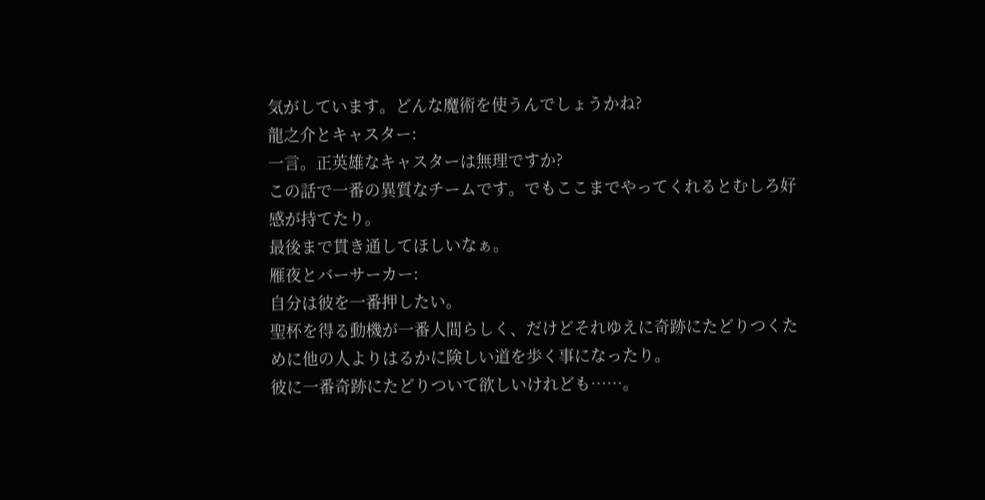気がしています。どんな魔術を使うんでしょうかね?
龍之介とキャスター:
一言。正英雄なキャスターは無理ですか?
この話で一番の異質なチームです。でもここまでやってくれるとむしろ好感が持てたり。
最後まで貫き通してほしいなぁ。
雁夜とバーサーカー:
自分は彼を一番押したい。
聖杯を得る動機が一番人間らしく、だけどそれゆえに奇跡にたどりつくために他の人よりはるかに険しい道を歩く事になったり。
彼に一番奇跡にたどりついて欲しいけれども……。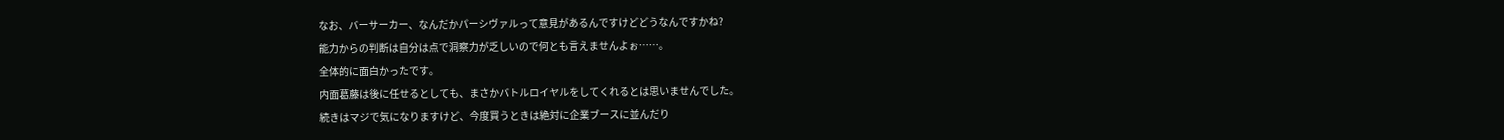なお、バーサーカー、なんだかパーシヴァルって意見があるんですけどどうなんですかね?
能力からの判断は自分は点で洞察力が乏しいので何とも言えませんよぉ……。
全体的に面白かったです。
内面葛藤は後に任せるとしても、まさかバトルロイヤルをしてくれるとは思いませんでした。
続きはマジで気になりますけど、今度買うときは絶対に企業ブースに並んだり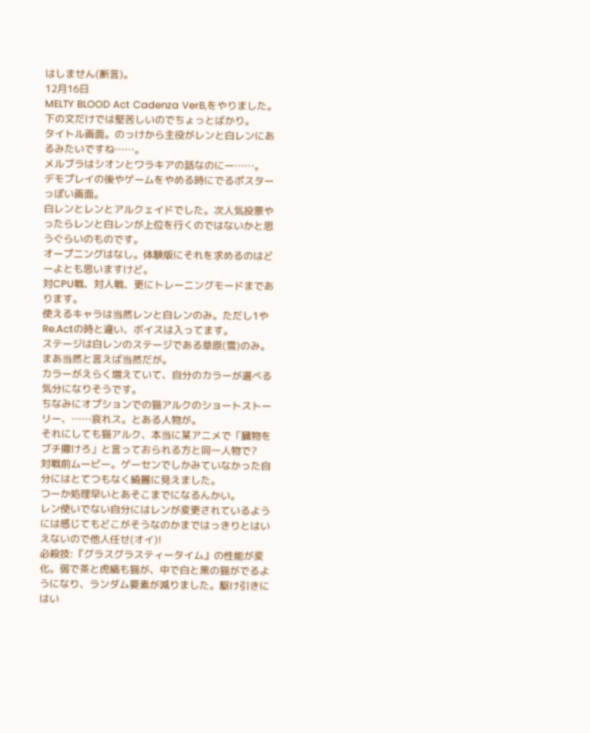はしません(断言)。
12月16日
MELTY BLOOD Act Cadenza VerB,をやりました。
下の文だけでは堅苦しいのでちょっとばかり。
タイトル画面。のっけから主役がレンと白レンにあるみたいですね……。
メルブラはシオンとワラキアの話なのにー……。
デモプレイの後やゲームをやめる時にでるポスターっぽい画面。
白レンとレンとアルクェイドでした。次人気投票やったらレンと白レンが上位を行くのではないかと思うぐらいのものです。
オープニングはなし。体験版にそれを求めるのはどーよとも思いますけど。
対CPU戦、対人戦、更にトレーニングモードまであります。
使えるキャラは当然レンと白レンのみ。ただし1やRe.Actの時と違い、ボイスは入ってます。
ステージは白レンのステージである草原(雪)のみ。まあ当然と言えば当然だが。
カラーがえらく増えていて、自分のカラーが選べる気分になりそうです。
ちなみにオプションでの猫アルクのショートストーリー、……哀れス。とある人物が。
それにしても猫アルク、本当に某アニメで「臓物をブチ撒けろ」と言っておられる方と同一人物で?
対戦前ムービー。ゲーセンでしかみていなかった自分にはとてつもなく綺麗に見えました。
つーか処理早いとあそこまでになるんかい。
レン使いでない自分にはレンが変更されているようには感じてもどこがそうなのかまではっきりとはいえないので他人任せ(オイ)!
必殺技:『グラスグラスティータイム』の性能が変化。弱で茶と虎縞も猫が、中で白と黒の猫がでるようになり、ランダム要素が減りました。駆け引きにはい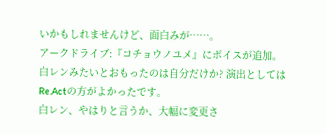いかもしれませんけど、面白みが……。
アークドライブ:『コチョウノユメ』にボイスが追加。白レンみたいとおもったのは自分だけか? 演出としてはRe.Actの方がよかったです。
白レン、やはりと言うか、大幅に変更さ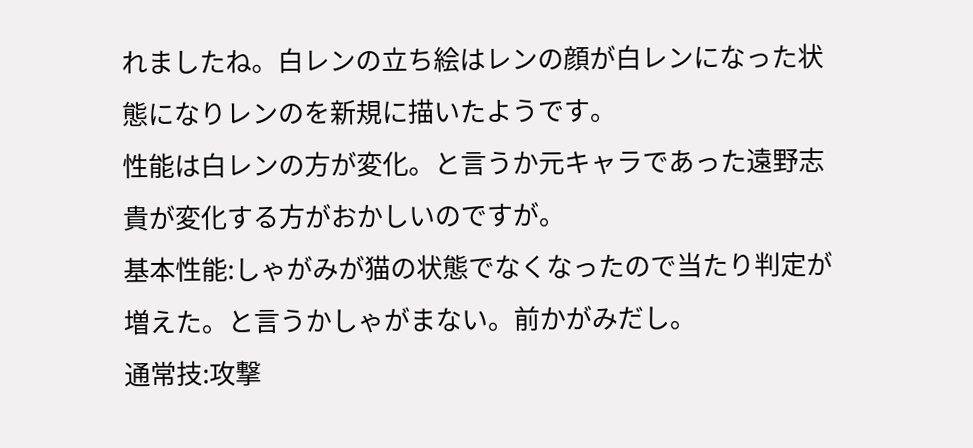れましたね。白レンの立ち絵はレンの顔が白レンになった状態になりレンのを新規に描いたようです。
性能は白レンの方が変化。と言うか元キャラであった遠野志貴が変化する方がおかしいのですが。
基本性能:しゃがみが猫の状態でなくなったので当たり判定が増えた。と言うかしゃがまない。前かがみだし。
通常技:攻撃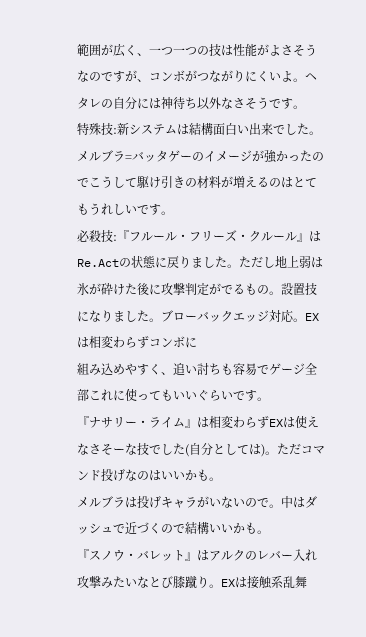範囲が広く、一つ一つの技は性能がよさそうなのですが、コンボがつながりにくいよ。ヘタレの自分には神待ち以外なさそうです。
特殊技:新システムは結構面白い出来でした。メルブラ=バッタゲーのイメージが強かったのでこうして駆け引きの材料が増えるのはとてもうれしいです。
必殺技:『フルール・フリーズ・クルール』はRe.Actの状態に戻りました。ただし地上弱は氷が砕けた後に攻撃判定がでるもの。設置技になりました。ブローバックエッジ対応。EXは相変わらずコンボに
組み込めやすく、追い討ちも容易でゲージ全部これに使ってもいいぐらいです。
『ナサリー・ライム』は相変わらずEXは使えなさそーな技でした(自分としては)。ただコマンド投げなのはいいかも。
メルブラは投げキャラがいないので。中はダッシュで近づくので結構いいかも。
『スノウ・バレット』はアルクのレバー入れ攻撃みたいなとび膝蹴り。EXは接触系乱舞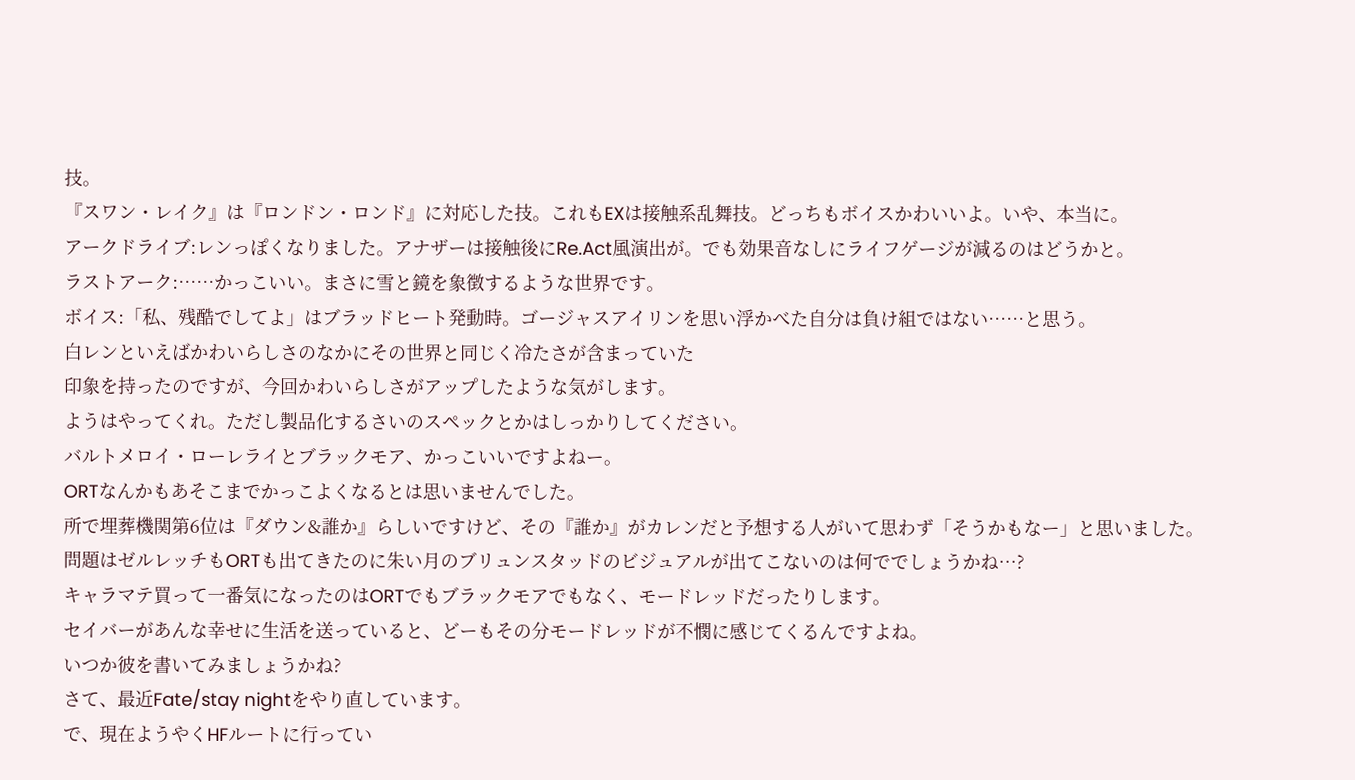技。
『スワン・レイク』は『ロンドン・ロンド』に対応した技。これもEXは接触系乱舞技。どっちもボイスかわいいよ。いや、本当に。
アークドライブ:レンっぽくなりました。アナザーは接触後にRe.Act風演出が。でも効果音なしにライフゲージが減るのはどうかと。
ラストアーク:……かっこいい。まさに雪と鏡を象徴するような世界です。
ボイス:「私、残酷でしてよ」はブラッドヒート発動時。ゴージャスアイリンを思い浮かべた自分は負け組ではない……と思う。
白レンといえばかわいらしさのなかにその世界と同じく冷たさが含まっていた
印象を持ったのですが、今回かわいらしさがアップしたような気がします。
ようはやってくれ。ただし製品化するさいのスペックとかはしっかりしてください。
バルトメロイ・ローレライとブラックモア、かっこいいですよねー。
ORTなんかもあそこまでかっこよくなるとは思いませんでした。
所で埋葬機関第6位は『ダウン&誰か』らしいですけど、その『誰か』がカレンだと予想する人がいて思わず「そうかもなー」と思いました。
問題はゼルレッチもORTも出てきたのに朱い月のブリュンスタッドのビジュアルが出てこないのは何ででしょうかね…?
キャラマテ買って一番気になったのはORTでもブラックモアでもなく、モードレッドだったりします。
セイバーがあんな幸せに生活を送っていると、どーもその分モードレッドが不憫に感じてくるんですよね。
いつか彼を書いてみましょうかね?
さて、最近Fate/stay nightをやり直しています。
で、現在ようやくHFルートに行ってい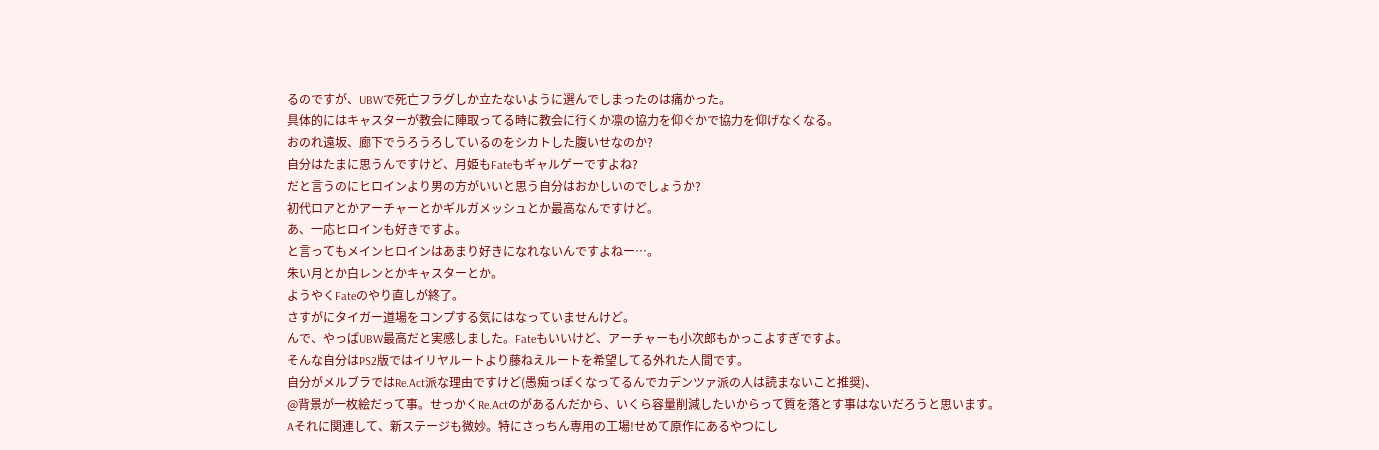るのですが、UBWで死亡フラグしか立たないように選んでしまったのは痛かった。
具体的にはキャスターが教会に陣取ってる時に教会に行くか凛の協力を仰ぐかで協力を仰げなくなる。
おのれ遠坂、廊下でうろうろしているのをシカトした腹いせなのか?
自分はたまに思うんですけど、月姫もFateもギャルゲーですよね?
だと言うのにヒロインより男の方がいいと思う自分はおかしいのでしょうか?
初代ロアとかアーチャーとかギルガメッシュとか最高なんですけど。
あ、一応ヒロインも好きですよ。
と言ってもメインヒロインはあまり好きになれないんですよねー…。
朱い月とか白レンとかキャスターとか。
ようやくFateのやり直しが終了。
さすがにタイガー道場をコンプする気にはなっていませんけど。
んで、やっぱUBW最高だと実感しました。Fateもいいけど、アーチャーも小次郎もかっこよすぎですよ。
そんな自分はPS2版ではイリヤルートより藤ねえルートを希望してる外れた人間です。
自分がメルブラではRe.Act派な理由ですけど(愚痴っぽくなってるんでカデンツァ派の人は読まないこと推奨)、
@背景が一枚絵だって事。せっかくRe.Actのがあるんだから、いくら容量削減したいからって質を落とす事はないだろうと思います。
Aそれに関連して、新ステージも微妙。特にさっちん専用の工場!せめて原作にあるやつにし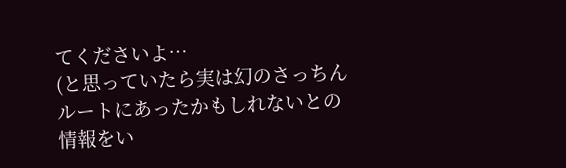てくださいよ…
(と思っていたら実は幻のさっちんルートにあったかもしれないとの情報をい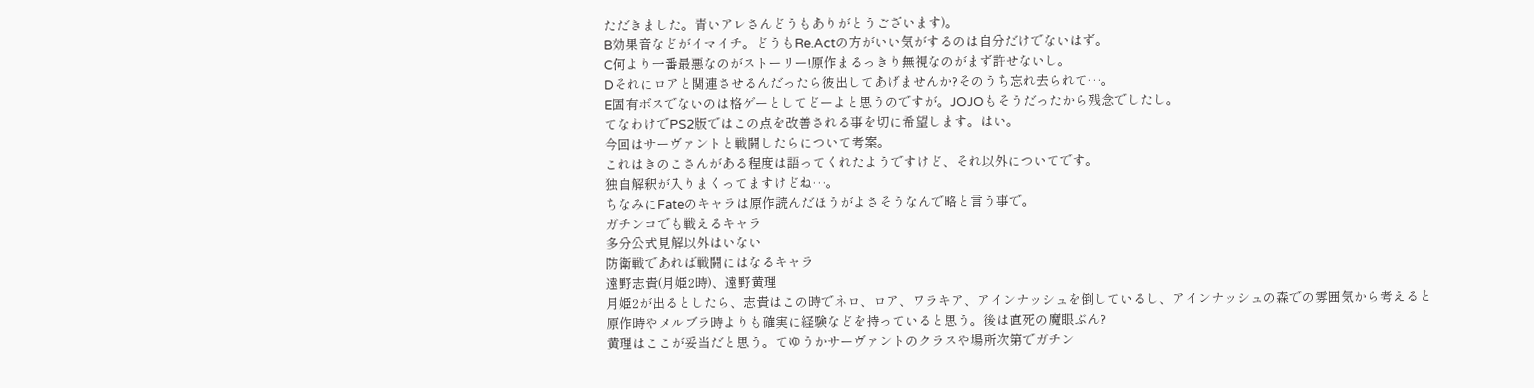ただきました。青いアレさんどうもありがとうございます)。
B効果音などがイマイチ。どうもRe.Actの方がいい気がするのは自分だけでないはず。
C何より一番最悪なのがストーリー!原作まるっきり無視なのがまず許せないし。
Dそれにロアと関連させるんだったら彼出してあげませんか?そのうち忘れ去られて…。
E固有ボスでないのは格ゲーとしてどーよと思うのですが。JOJOもそうだったから残念でしたし。
てなわけでPS2版ではこの点を改善される事を切に希望します。はい。
今回はサーヴァントと戦闘したらについて考案。
これはきのこさんがある程度は語ってくれたようですけど、それ以外についてです。
独自解釈が入りまくってますけどね…。
ちなみにFateのキャラは原作読んだほうがよさそうなんで略と言う事で。
ガチンコでも戦えるキャラ
多分公式見解以外はいない
防衛戦であれば戦闘にはなるキャラ
遠野志貴(月姫2時)、遠野黄理
月姫2が出るとしたら、志貴はこの時でネロ、ロア、ワラキア、アインナッシュを倒しているし、アインナッシュの森での雰囲気から考えると
原作時やメルブラ時よりも確実に経験などを持っていると思う。後は直死の魔眼ぶん?
黄理はここが妥当だと思う。てゆうかサーヴァントのクラスや場所次第でガチン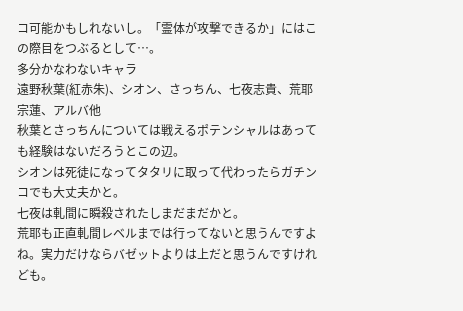コ可能かもしれないし。「霊体が攻撃できるか」にはこの際目をつぶるとして…。
多分かなわないキャラ
遠野秋葉(紅赤朱)、シオン、さっちん、七夜志貴、荒耶宗蓮、アルバ他
秋葉とさっちんについては戦えるポテンシャルはあっても経験はないだろうとこの辺。
シオンは死徒になってタタリに取って代わったらガチンコでも大丈夫かと。
七夜は軋間に瞬殺されたしまだまだかと。
荒耶も正直軋間レベルまでは行ってないと思うんですよね。実力だけならバゼットよりは上だと思うんですけれども。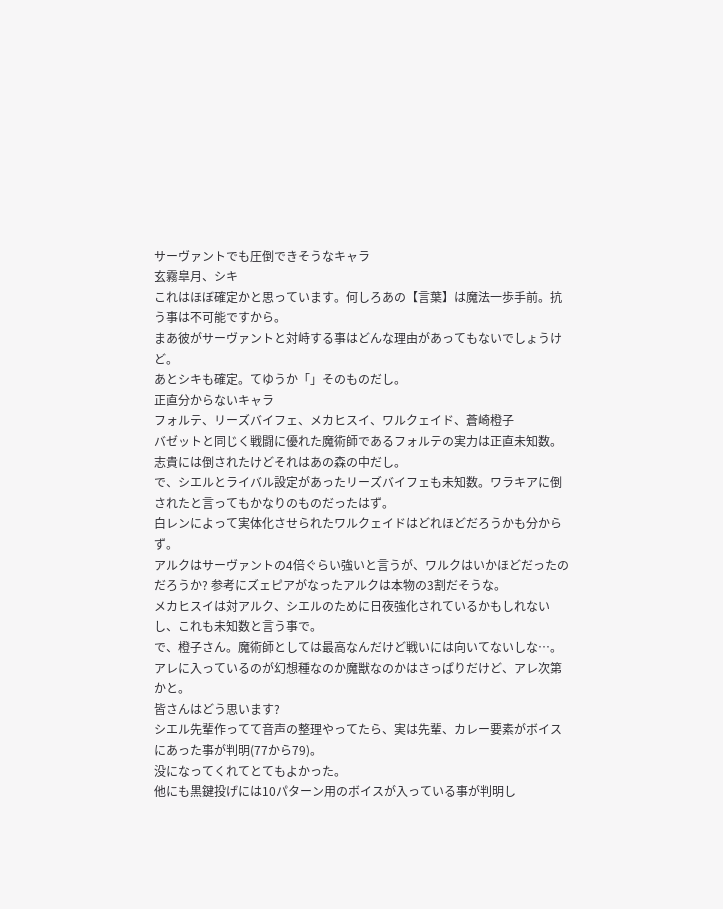サーヴァントでも圧倒できそうなキャラ
玄霧皐月、シキ
これはほぼ確定かと思っています。何しろあの【言葉】は魔法一歩手前。抗う事は不可能ですから。
まあ彼がサーヴァントと対峙する事はどんな理由があってもないでしょうけど。
あとシキも確定。てゆうか「」そのものだし。
正直分からないキャラ
フォルテ、リーズバイフェ、メカヒスイ、ワルクェイド、蒼崎橙子
バゼットと同じく戦闘に優れた魔術師であるフォルテの実力は正直未知数。志貴には倒されたけどそれはあの森の中だし。
で、シエルとライバル設定があったリーズバイフェも未知数。ワラキアに倒されたと言ってもかなりのものだったはず。
白レンによって実体化させられたワルクェイドはどれほどだろうかも分からず。
アルクはサーヴァントの4倍ぐらい強いと言うが、ワルクはいかほどだったのだろうか? 参考にズェピアがなったアルクは本物の3割だそうな。
メカヒスイは対アルク、シエルのために日夜強化されているかもしれないし、これも未知数と言う事で。
で、橙子さん。魔術師としては最高なんだけど戦いには向いてないしな…。
アレに入っているのが幻想種なのか魔獣なのかはさっぱりだけど、アレ次第かと。
皆さんはどう思います?
シエル先輩作ってて音声の整理やってたら、実は先輩、カレー要素がボイスにあった事が判明(77から79)。
没になってくれてとてもよかった。
他にも黒鍵投げには10パターン用のボイスが入っている事が判明し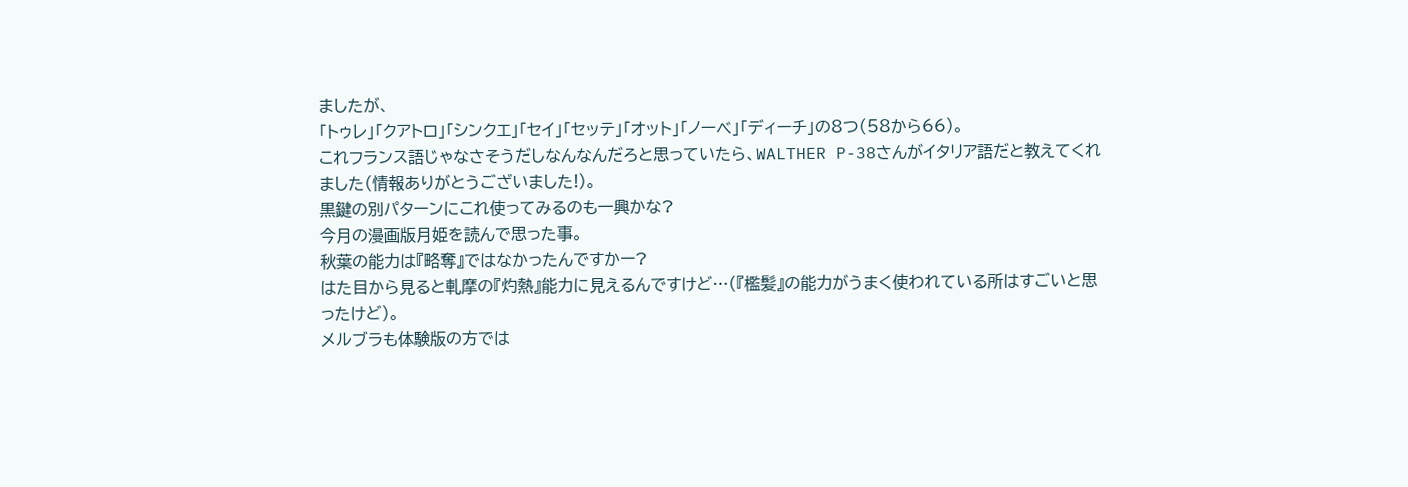ましたが、
「トゥレ」「クアトロ」「シンクエ」「セイ」「セッテ」「オット」「ノーべ」「ディーチ」の8つ(58から66)。
これフランス語じゃなさそうだしなんなんだろと思っていたら、WALTHER P-38さんがイタリア語だと教えてくれました(情報ありがとうございました!)。
黒鍵の別パターンにこれ使ってみるのも一興かな?
今月の漫画版月姫を読んで思った事。
秋葉の能力は『略奪』ではなかったんですかー?
はた目から見ると軋摩の『灼熱』能力に見えるんですけど…(『檻髪』の能力がうまく使われている所はすごいと思ったけど)。
メルブラも体験版の方では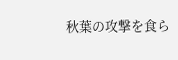秋葉の攻撃を食ら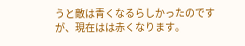うと敵は青くなるらしかったのですが、現在はは赤くなります。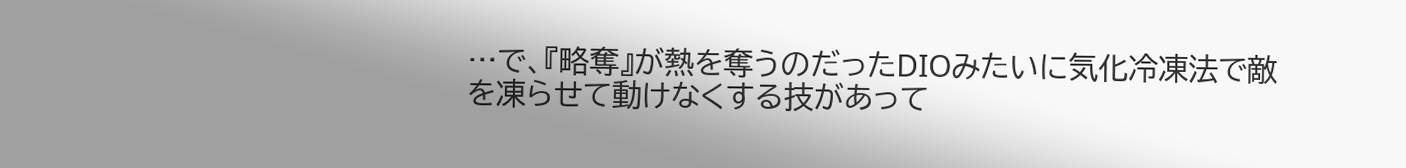…で、『略奪』が熱を奪うのだったDIOみたいに気化冷凍法で敵を凍らせて動けなくする技があって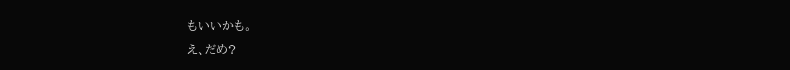もいいかも。
え、だめ?